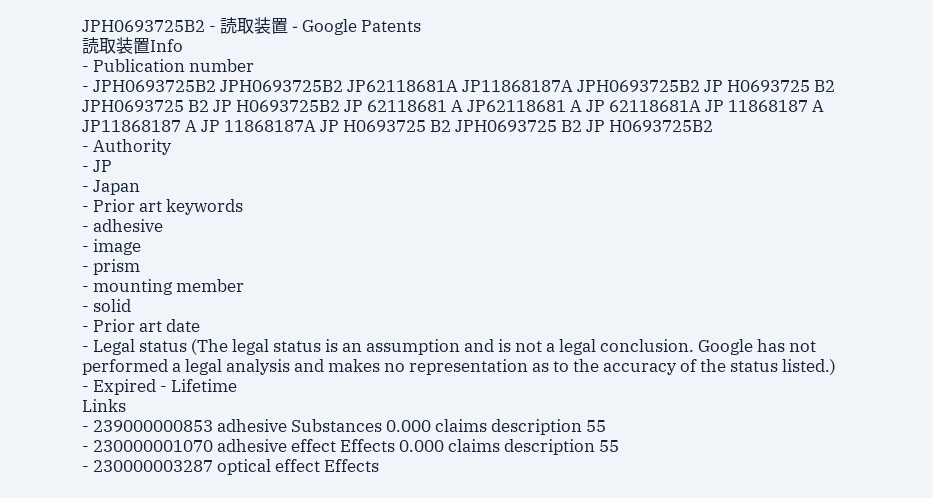JPH0693725B2 - 読取装置 - Google Patents
読取装置Info
- Publication number
- JPH0693725B2 JPH0693725B2 JP62118681A JP11868187A JPH0693725B2 JP H0693725 B2 JPH0693725 B2 JP H0693725B2 JP 62118681 A JP62118681 A JP 62118681A JP 11868187 A JP11868187 A JP 11868187A JP H0693725 B2 JPH0693725 B2 JP H0693725B2
- Authority
- JP
- Japan
- Prior art keywords
- adhesive
- image
- prism
- mounting member
- solid
- Prior art date
- Legal status (The legal status is an assumption and is not a legal conclusion. Google has not performed a legal analysis and makes no representation as to the accuracy of the status listed.)
- Expired - Lifetime
Links
- 239000000853 adhesive Substances 0.000 claims description 55
- 230000001070 adhesive effect Effects 0.000 claims description 55
- 230000003287 optical effect Effects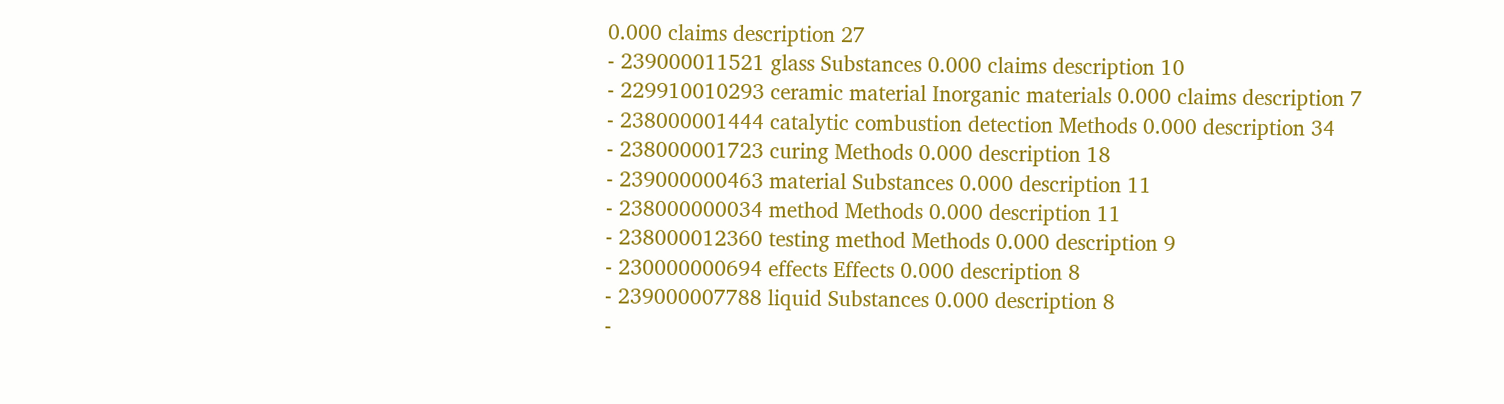0.000 claims description 27
- 239000011521 glass Substances 0.000 claims description 10
- 229910010293 ceramic material Inorganic materials 0.000 claims description 7
- 238000001444 catalytic combustion detection Methods 0.000 description 34
- 238000001723 curing Methods 0.000 description 18
- 239000000463 material Substances 0.000 description 11
- 238000000034 method Methods 0.000 description 11
- 238000012360 testing method Methods 0.000 description 9
- 230000000694 effects Effects 0.000 description 8
- 239000007788 liquid Substances 0.000 description 8
-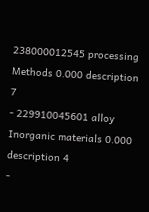238000012545 processing Methods 0.000 description 7
- 229910045601 alloy Inorganic materials 0.000 description 4
-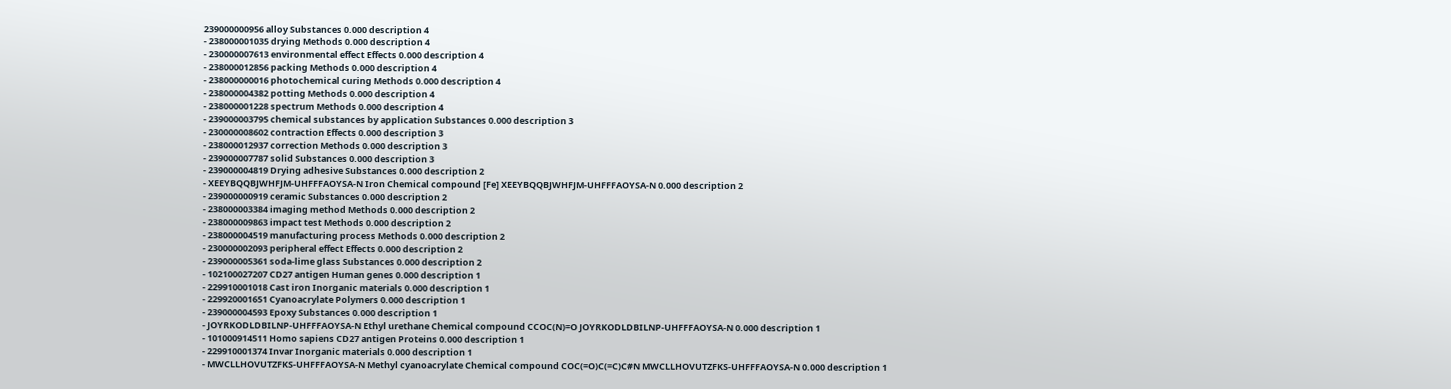239000000956 alloy Substances 0.000 description 4
- 238000001035 drying Methods 0.000 description 4
- 230000007613 environmental effect Effects 0.000 description 4
- 238000012856 packing Methods 0.000 description 4
- 238000000016 photochemical curing Methods 0.000 description 4
- 238000004382 potting Methods 0.000 description 4
- 238000001228 spectrum Methods 0.000 description 4
- 239000003795 chemical substances by application Substances 0.000 description 3
- 230000008602 contraction Effects 0.000 description 3
- 238000012937 correction Methods 0.000 description 3
- 239000007787 solid Substances 0.000 description 3
- 239000004819 Drying adhesive Substances 0.000 description 2
- XEEYBQQBJWHFJM-UHFFFAOYSA-N Iron Chemical compound [Fe] XEEYBQQBJWHFJM-UHFFFAOYSA-N 0.000 description 2
- 239000000919 ceramic Substances 0.000 description 2
- 238000003384 imaging method Methods 0.000 description 2
- 238000009863 impact test Methods 0.000 description 2
- 238000004519 manufacturing process Methods 0.000 description 2
- 230000002093 peripheral effect Effects 0.000 description 2
- 239000005361 soda-lime glass Substances 0.000 description 2
- 102100027207 CD27 antigen Human genes 0.000 description 1
- 229910001018 Cast iron Inorganic materials 0.000 description 1
- 229920001651 Cyanoacrylate Polymers 0.000 description 1
- 239000004593 Epoxy Substances 0.000 description 1
- JOYRKODLDBILNP-UHFFFAOYSA-N Ethyl urethane Chemical compound CCOC(N)=O JOYRKODLDBILNP-UHFFFAOYSA-N 0.000 description 1
- 101000914511 Homo sapiens CD27 antigen Proteins 0.000 description 1
- 229910001374 Invar Inorganic materials 0.000 description 1
- MWCLLHOVUTZFKS-UHFFFAOYSA-N Methyl cyanoacrylate Chemical compound COC(=O)C(=C)C#N MWCLLHOVUTZFKS-UHFFFAOYSA-N 0.000 description 1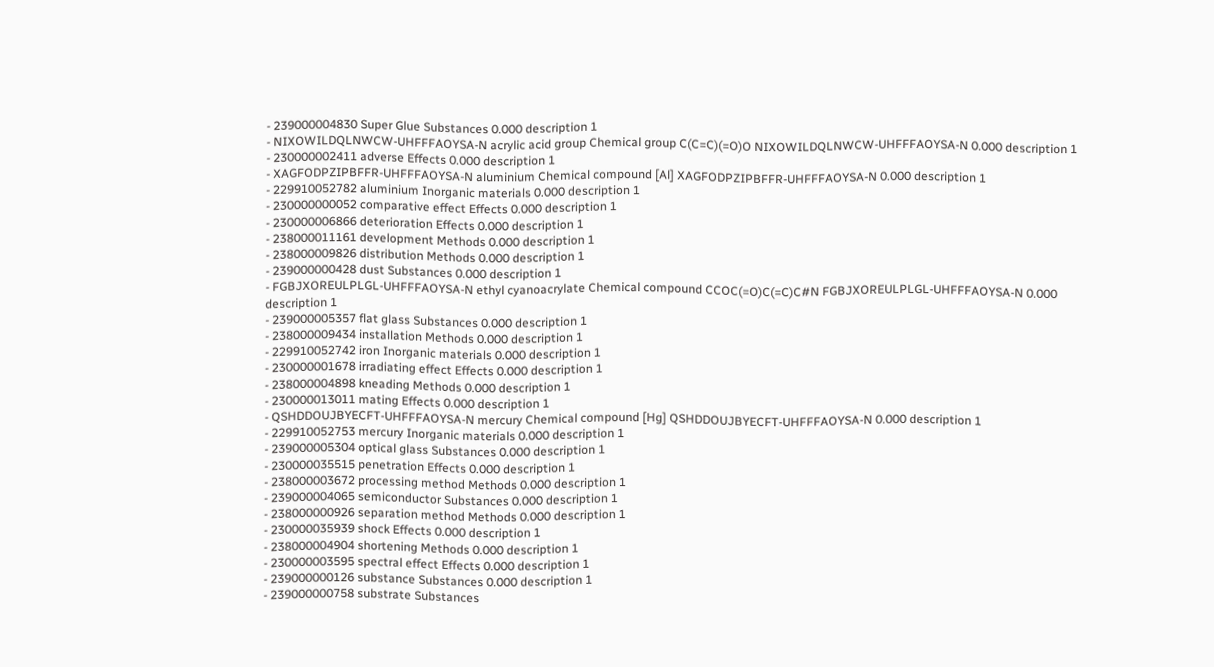- 239000004830 Super Glue Substances 0.000 description 1
- NIXOWILDQLNWCW-UHFFFAOYSA-N acrylic acid group Chemical group C(C=C)(=O)O NIXOWILDQLNWCW-UHFFFAOYSA-N 0.000 description 1
- 230000002411 adverse Effects 0.000 description 1
- XAGFODPZIPBFFR-UHFFFAOYSA-N aluminium Chemical compound [Al] XAGFODPZIPBFFR-UHFFFAOYSA-N 0.000 description 1
- 229910052782 aluminium Inorganic materials 0.000 description 1
- 230000000052 comparative effect Effects 0.000 description 1
- 230000006866 deterioration Effects 0.000 description 1
- 238000011161 development Methods 0.000 description 1
- 238000009826 distribution Methods 0.000 description 1
- 239000000428 dust Substances 0.000 description 1
- FGBJXOREULPLGL-UHFFFAOYSA-N ethyl cyanoacrylate Chemical compound CCOC(=O)C(=C)C#N FGBJXOREULPLGL-UHFFFAOYSA-N 0.000 description 1
- 239000005357 flat glass Substances 0.000 description 1
- 238000009434 installation Methods 0.000 description 1
- 229910052742 iron Inorganic materials 0.000 description 1
- 230000001678 irradiating effect Effects 0.000 description 1
- 238000004898 kneading Methods 0.000 description 1
- 230000013011 mating Effects 0.000 description 1
- QSHDDOUJBYECFT-UHFFFAOYSA-N mercury Chemical compound [Hg] QSHDDOUJBYECFT-UHFFFAOYSA-N 0.000 description 1
- 229910052753 mercury Inorganic materials 0.000 description 1
- 239000005304 optical glass Substances 0.000 description 1
- 230000035515 penetration Effects 0.000 description 1
- 238000003672 processing method Methods 0.000 description 1
- 239000004065 semiconductor Substances 0.000 description 1
- 238000000926 separation method Methods 0.000 description 1
- 230000035939 shock Effects 0.000 description 1
- 238000004904 shortening Methods 0.000 description 1
- 230000003595 spectral effect Effects 0.000 description 1
- 239000000126 substance Substances 0.000 description 1
- 239000000758 substrate Substances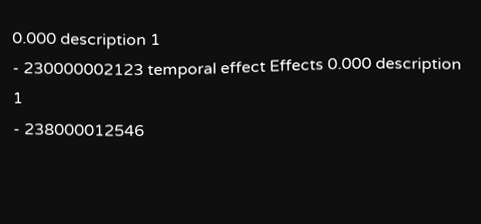0.000 description 1
- 230000002123 temporal effect Effects 0.000 description 1
- 238000012546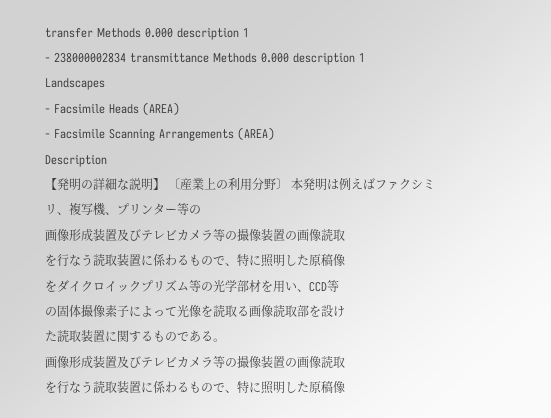transfer Methods 0.000 description 1
- 238000002834 transmittance Methods 0.000 description 1
Landscapes
- Facsimile Heads (AREA)
- Facsimile Scanning Arrangements (AREA)
Description
【発明の詳細な説明】 〔産業上の利用分野〕 本発明は例えばファクシミリ、複写機、プリンター等の
画像形成装置及びテレビカメラ等の撮像装置の画像読取
を行なう読取装置に係わるもので、特に照明した原稿像
をダイクロイックプリズム等の光学部材を用い、CCD等
の固体撮像素子によって光像を読取る画像読取部を設け
た読取装置に関するものである。
画像形成装置及びテレビカメラ等の撮像装置の画像読取
を行なう読取装置に係わるもので、特に照明した原稿像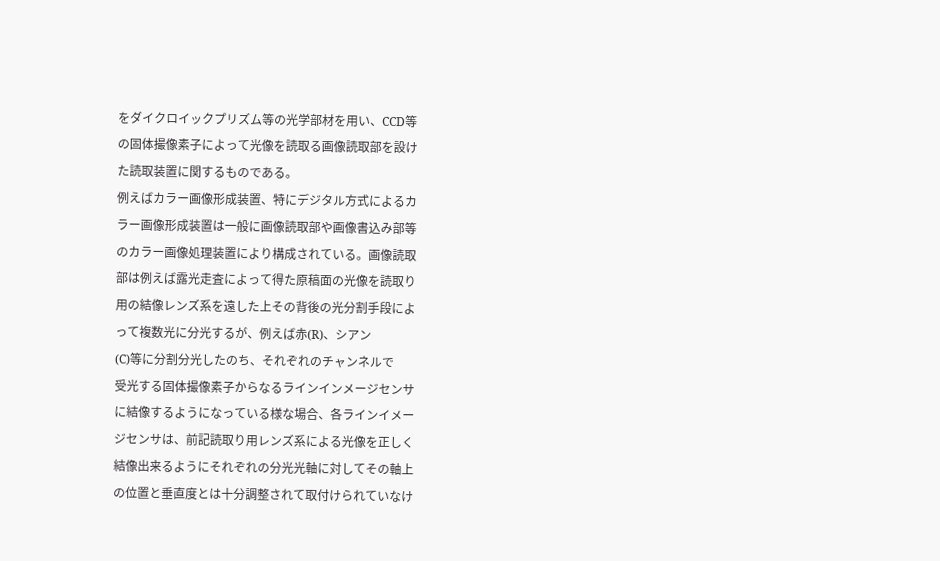をダイクロイックプリズム等の光学部材を用い、CCD等
の固体撮像素子によって光像を読取る画像読取部を設け
た読取装置に関するものである。
例えばカラー画像形成装置、特にデジタル方式によるカ
ラー画像形成装置は一般に画像読取部や画像書込み部等
のカラー画像処理装置により構成されている。画像読取
部は例えば露光走査によって得た原稿面の光像を読取り
用の結像レンズ系を遠した上その背後の光分割手段によ
って複数光に分光するが、例えば赤(R)、シアン
(C)等に分割分光したのち、それぞれのチャンネルで
受光する固体撮像素子からなるラインインメージセンサ
に結像するようになっている様な場合、各ラインイメー
ジセンサは、前記読取り用レンズ系による光像を正しく
結像出来るようにそれぞれの分光光軸に対してその軸上
の位置と垂直度とは十分調整されて取付けられていなけ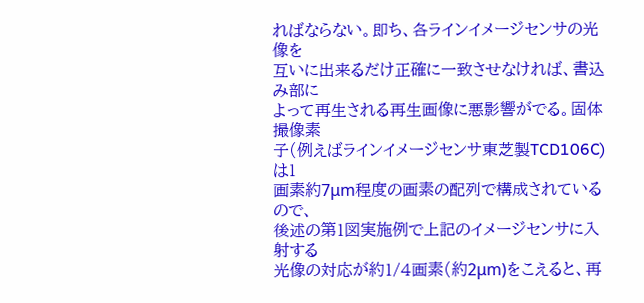ればならない。即ち、各ラインイメージセンサの光像を
互いに出来るだけ正確に一致させなければ、書込み部に
よって再生される再生画像に悪影響がでる。固体撮像素
子(例えばラインイメージセンサ東芝製TCD106C)は1
画素約7μm程度の画素の配列で構成されているので、
後述の第1図実施例で上記のイメージセンサに入射する
光像の対応が約1/4画素(約2μm)をこえると、再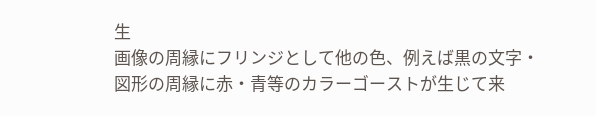生
画像の周縁にフリンジとして他の色、例えば黒の文字・
図形の周縁に赤・青等のカラーゴーストが生じて来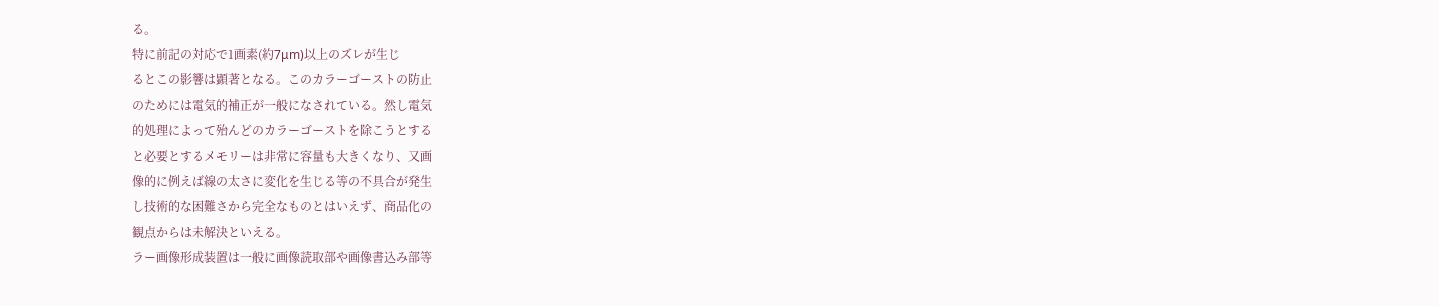る。
特に前記の対応で1画素(約7μm)以上のズレが生じ
るとこの影響は顕著となる。このカラーゴーストの防止
のためには電気的補正が一般になされている。然し電気
的処理によって殆んどのカラーゴーストを除こうとする
と必要とするメモリーは非常に容量も大きくなり、又画
像的に例えば線の太さに変化を生じる等の不具合が発生
し技術的な困難さから完全なものとはいえず、商品化の
観点からは未解決といえる。
ラー画像形成装置は一般に画像読取部や画像書込み部等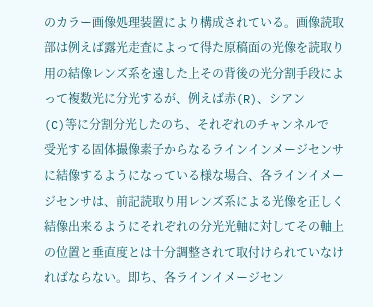のカラー画像処理装置により構成されている。画像読取
部は例えば露光走査によって得た原稿面の光像を読取り
用の結像レンズ系を遠した上その背後の光分割手段によ
って複数光に分光するが、例えば赤(R)、シアン
(C)等に分割分光したのち、それぞれのチャンネルで
受光する固体撮像素子からなるラインインメージセンサ
に結像するようになっている様な場合、各ラインイメー
ジセンサは、前記読取り用レンズ系による光像を正しく
結像出来るようにそれぞれの分光光軸に対してその軸上
の位置と垂直度とは十分調整されて取付けられていなけ
ればならない。即ち、各ラインイメージセン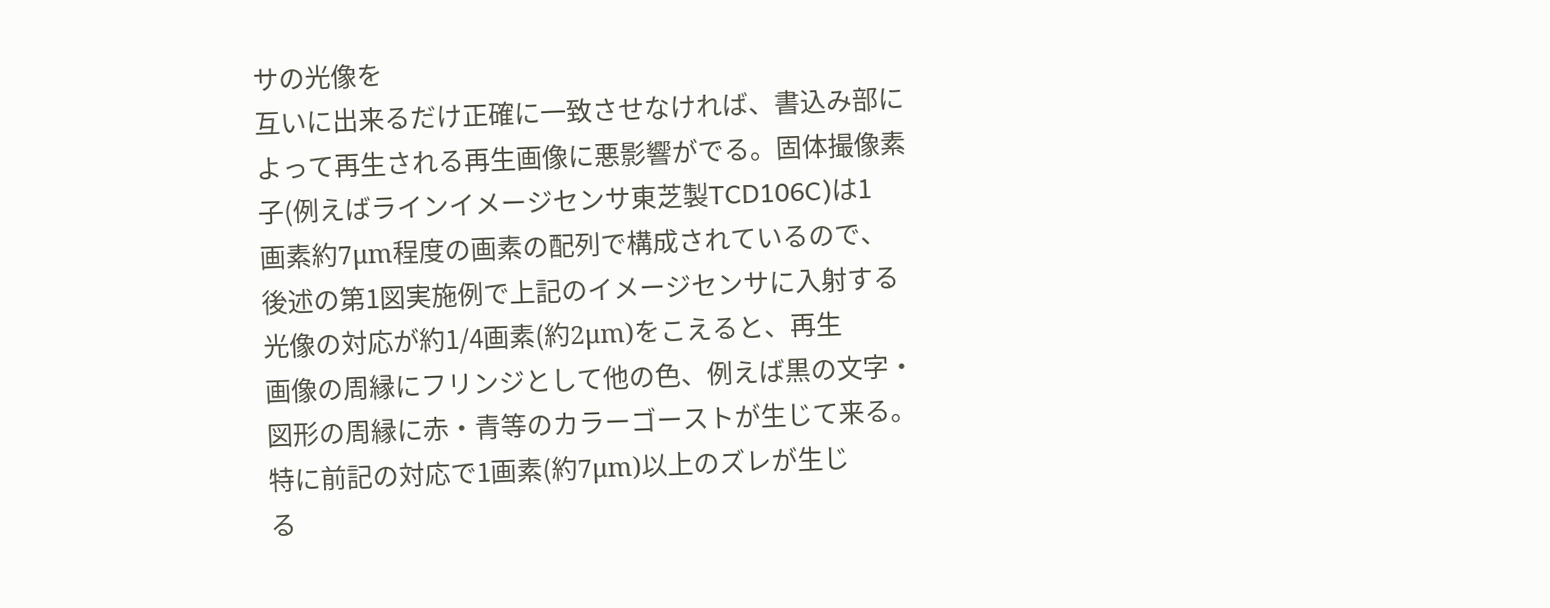サの光像を
互いに出来るだけ正確に一致させなければ、書込み部に
よって再生される再生画像に悪影響がでる。固体撮像素
子(例えばラインイメージセンサ東芝製TCD106C)は1
画素約7μm程度の画素の配列で構成されているので、
後述の第1図実施例で上記のイメージセンサに入射する
光像の対応が約1/4画素(約2μm)をこえると、再生
画像の周縁にフリンジとして他の色、例えば黒の文字・
図形の周縁に赤・青等のカラーゴーストが生じて来る。
特に前記の対応で1画素(約7μm)以上のズレが生じ
る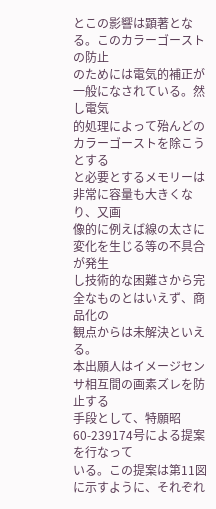とこの影響は顕著となる。このカラーゴーストの防止
のためには電気的補正が一般になされている。然し電気
的処理によって殆んどのカラーゴーストを除こうとする
と必要とするメモリーは非常に容量も大きくなり、又画
像的に例えば線の太さに変化を生じる等の不具合が発生
し技術的な困難さから完全なものとはいえず、商品化の
観点からは未解決といえる。
本出願人はイメージセンサ相互間の画素ズレを防止する
手段として、特願昭60-239174号による提案を行なって
いる。この提案は第11図に示すように、それぞれ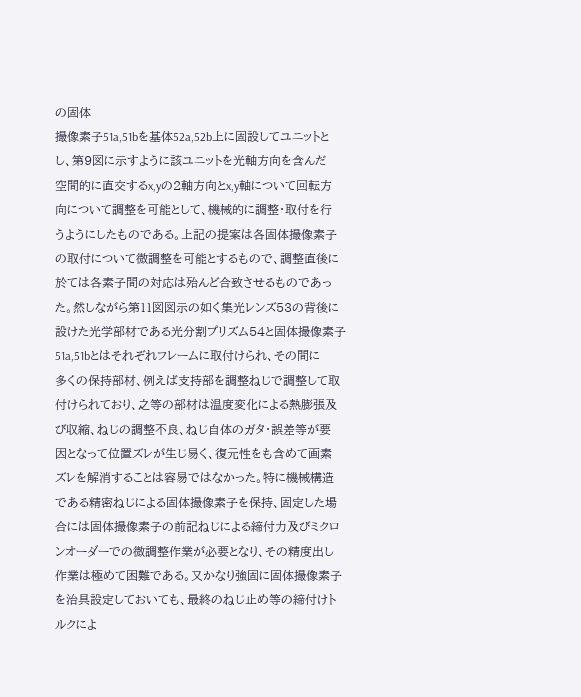の固体
撮像素子51a,51bを基体52a,52b上に固設してユニットと
し、第9図に示すように該ユニットを光軸方向を含んだ
空間的に直交するx,yの2軸方向とx,y軸について回転方
向について調整を可能として、機械的に調整・取付を行
うようにしたものである。上記の提案は各固体撮像素子
の取付について微調整を可能とするもので、調整直後に
於ては各素子間の対応は殆んど合致させるものであっ
た。然しながら第11図図示の如く集光レンズ53の背後に
設けた光学部材である光分割プリズム54と固体撮像素子
51a,51bとはそれぞれフレームに取付けられ、その間に
多くの保持部材、例えば支持部を調整ねじで調整して取
付けられており、之等の部材は温度変化による熱膨張及
び収縮、ねじの調整不良、ねじ自体のガタ・誤差等が要
因となって位置ズレが生じ易く、復元性をも含めて画素
ズレを解消することは容易ではなかった。特に機械構造
である精密ねじによる固体撮像素子を保持、固定した場
合には固体撮像素子の前記ねじによる締付力及びミクロ
ンオーダーでの微調整作業が必要となり、その精度出し
作業は極めて困難である。又かなり強固に固体撮像素子
を治具設定しておいても、最終のねじ止め等の締付けト
ルクによ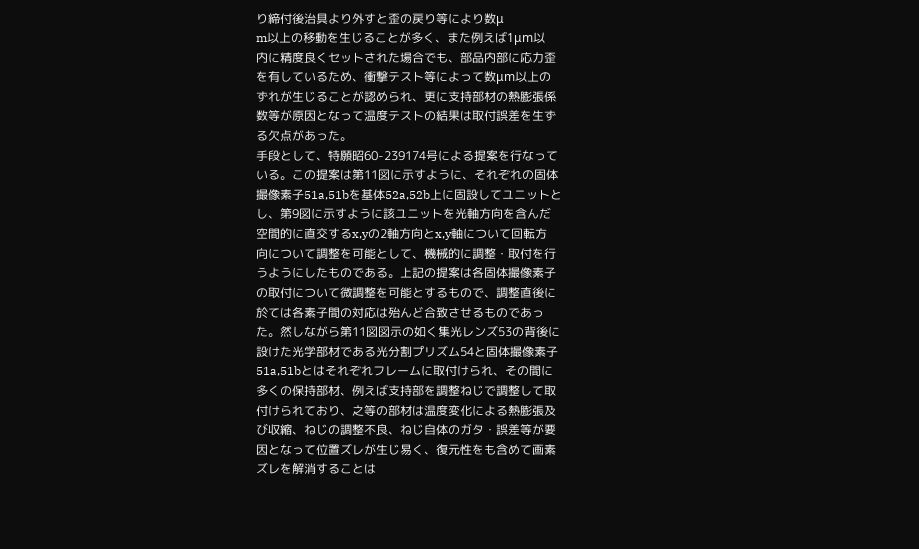り締付後治具より外すと歪の戻り等により数μ
m以上の移動を生じることが多く、また例えば1μm以
内に精度良くセットされた場合でも、部品内部に応力歪
を有しているため、衝撃テスト等によって数μm以上の
ずれが生じることが認められ、更に支持部材の熱膨張係
数等が原因となって温度テストの結果は取付誤差を生ず
る欠点があった。
手段として、特願昭60-239174号による提案を行なって
いる。この提案は第11図に示すように、それぞれの固体
撮像素子51a,51bを基体52a,52b上に固設してユニットと
し、第9図に示すように該ユニットを光軸方向を含んだ
空間的に直交するx,yの2軸方向とx,y軸について回転方
向について調整を可能として、機械的に調整・取付を行
うようにしたものである。上記の提案は各固体撮像素子
の取付について微調整を可能とするもので、調整直後に
於ては各素子間の対応は殆んど合致させるものであっ
た。然しながら第11図図示の如く集光レンズ53の背後に
設けた光学部材である光分割プリズム54と固体撮像素子
51a,51bとはそれぞれフレームに取付けられ、その間に
多くの保持部材、例えば支持部を調整ねじで調整して取
付けられており、之等の部材は温度変化による熱膨張及
び収縮、ねじの調整不良、ねじ自体のガタ・誤差等が要
因となって位置ズレが生じ易く、復元性をも含めて画素
ズレを解消することは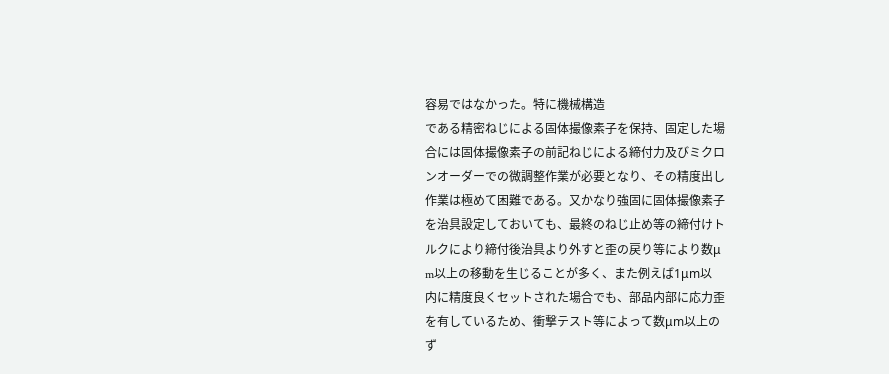容易ではなかった。特に機械構造
である精密ねじによる固体撮像素子を保持、固定した場
合には固体撮像素子の前記ねじによる締付力及びミクロ
ンオーダーでの微調整作業が必要となり、その精度出し
作業は極めて困難である。又かなり強固に固体撮像素子
を治具設定しておいても、最終のねじ止め等の締付けト
ルクにより締付後治具より外すと歪の戻り等により数μ
m以上の移動を生じることが多く、また例えば1μm以
内に精度良くセットされた場合でも、部品内部に応力歪
を有しているため、衝撃テスト等によって数μm以上の
ず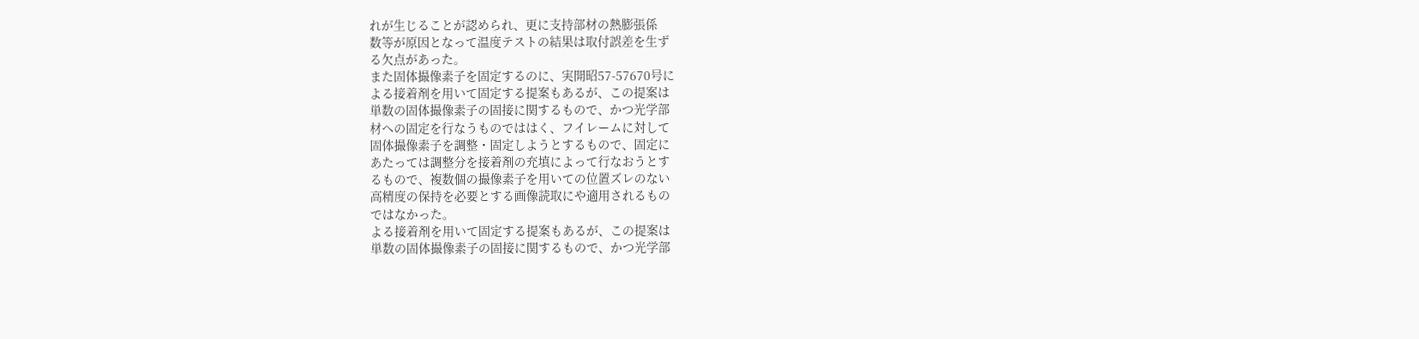れが生じることが認められ、更に支持部材の熱膨張係
数等が原因となって温度テストの結果は取付誤差を生ず
る欠点があった。
また固体撮像素子を固定するのに、実開昭57-57670号に
よる接着剤を用いて固定する提案もあるが、この提案は
単数の固体撮像素子の固接に関するもので、かつ光学部
材への固定を行なうものでははく、フイレームに対して
固体撮像素子を調整・固定しようとするもので、固定に
あたっては調整分を接着剤の充填によって行なおうとす
るもので、複数個の撮像素子を用いての位置ズレのない
高精度の保持を必要とする画像読取にや適用されるもの
ではなかった。
よる接着剤を用いて固定する提案もあるが、この提案は
単数の固体撮像素子の固接に関するもので、かつ光学部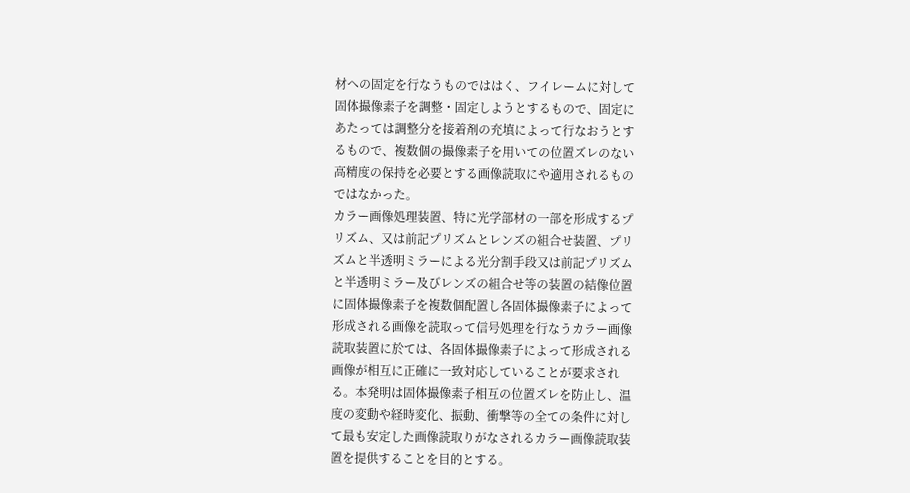材への固定を行なうものでははく、フイレームに対して
固体撮像素子を調整・固定しようとするもので、固定に
あたっては調整分を接着剤の充填によって行なおうとす
るもので、複数個の撮像素子を用いての位置ズレのない
高精度の保持を必要とする画像読取にや適用されるもの
ではなかった。
カラー画像処理装置、特に光学部材の一部を形成するプ
リズム、又は前記プリズムとレンズの組合せ装置、プリ
ズムと半透明ミラーによる光分割手段又は前記プリズム
と半透明ミラー及びレンズの組合せ等の装置の結像位置
に固体撮像素子を複数個配置し各固体撮像素子によって
形成される画像を読取って信号処理を行なうカラー画像
読取装置に於ては、各固体撮像素子によって形成される
画像が相互に正確に一致対応していることが要求され
る。本発明は固体撮像素子相互の位置ズレを防止し、温
度の変動や経時変化、振動、衝撃等の全ての条件に対し
て最も安定した画像読取りがなされるカラー画像読取装
置を提供することを目的とする。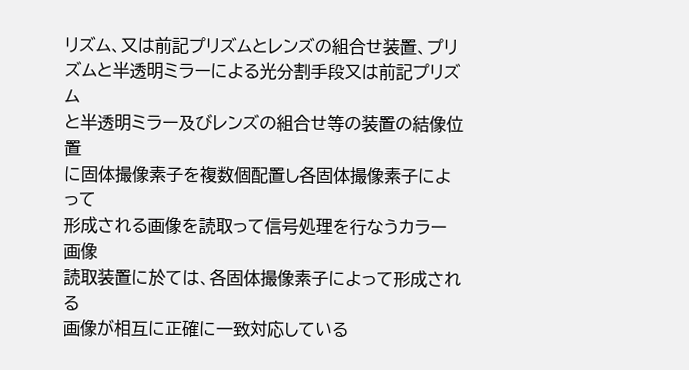リズム、又は前記プリズムとレンズの組合せ装置、プリ
ズムと半透明ミラーによる光分割手段又は前記プリズム
と半透明ミラー及びレンズの組合せ等の装置の結像位置
に固体撮像素子を複数個配置し各固体撮像素子によって
形成される画像を読取って信号処理を行なうカラー画像
読取装置に於ては、各固体撮像素子によって形成される
画像が相互に正確に一致対応している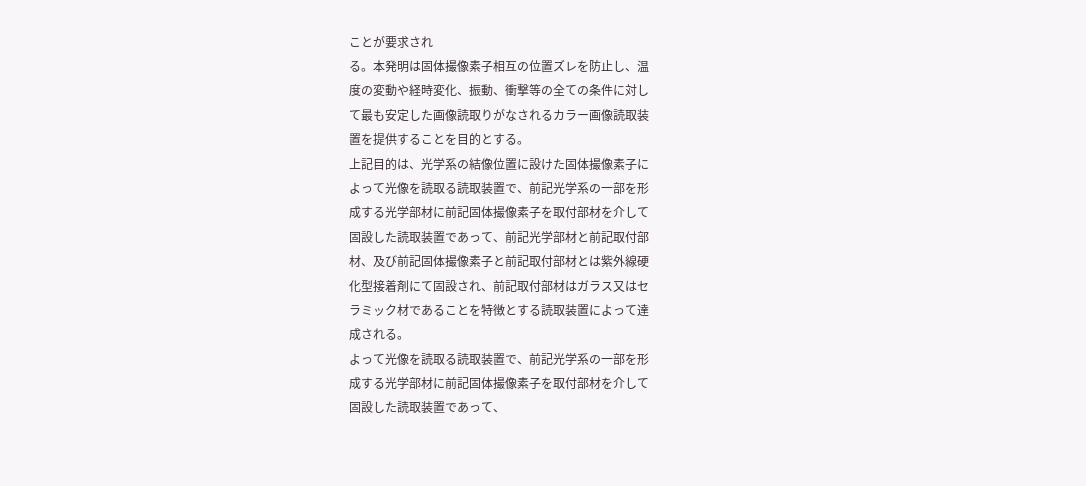ことが要求され
る。本発明は固体撮像素子相互の位置ズレを防止し、温
度の変動や経時変化、振動、衝撃等の全ての条件に対し
て最も安定した画像読取りがなされるカラー画像読取装
置を提供することを目的とする。
上記目的は、光学系の結像位置に設けた固体撮像素子に
よって光像を読取る読取装置で、前記光学系の一部を形
成する光学部材に前記固体撮像素子を取付部材を介して
固設した読取装置であって、前記光学部材と前記取付部
材、及び前記固体撮像素子と前記取付部材とは紫外線硬
化型接着剤にて固設され、前記取付部材はガラス又はセ
ラミック材であることを特徴とする読取装置によって達
成される。
よって光像を読取る読取装置で、前記光学系の一部を形
成する光学部材に前記固体撮像素子を取付部材を介して
固設した読取装置であって、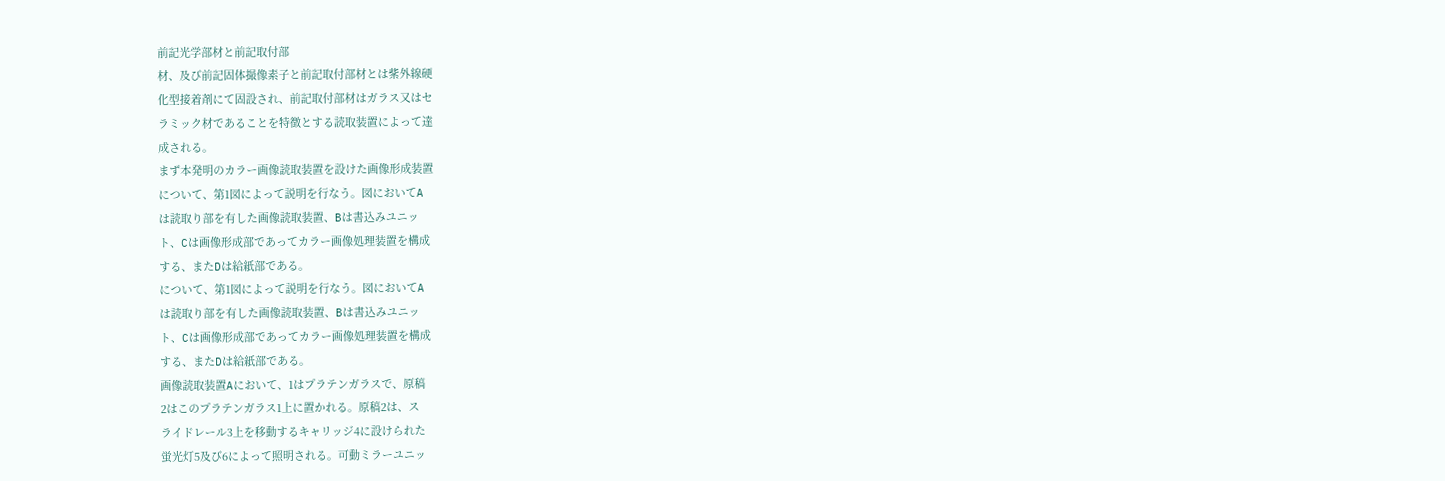前記光学部材と前記取付部
材、及び前記固体撮像素子と前記取付部材とは紫外線硬
化型接着剤にて固設され、前記取付部材はガラス又はセ
ラミック材であることを特徴とする読取装置によって達
成される。
まず本発明のカラー画像読取装置を設けた画像形成装置
について、第1図によって説明を行なう。図においてA
は読取り部を有した画像読取装置、Bは書込みユニッ
ト、Cは画像形成部であってカラー画像処理装置を構成
する、またDは給紙部である。
について、第1図によって説明を行なう。図においてA
は読取り部を有した画像読取装置、Bは書込みユニッ
ト、Cは画像形成部であってカラー画像処理装置を構成
する、またDは給紙部である。
画像読取装置Aにおいて、1はプラテンガラスで、原稿
2はこのプラテンガラス1上に置かれる。原稿2は、ス
ライドレール3上を移動するキャリッジ4に設けられた
蛍光灯5及び6によって照明される。可動ミラーユニッ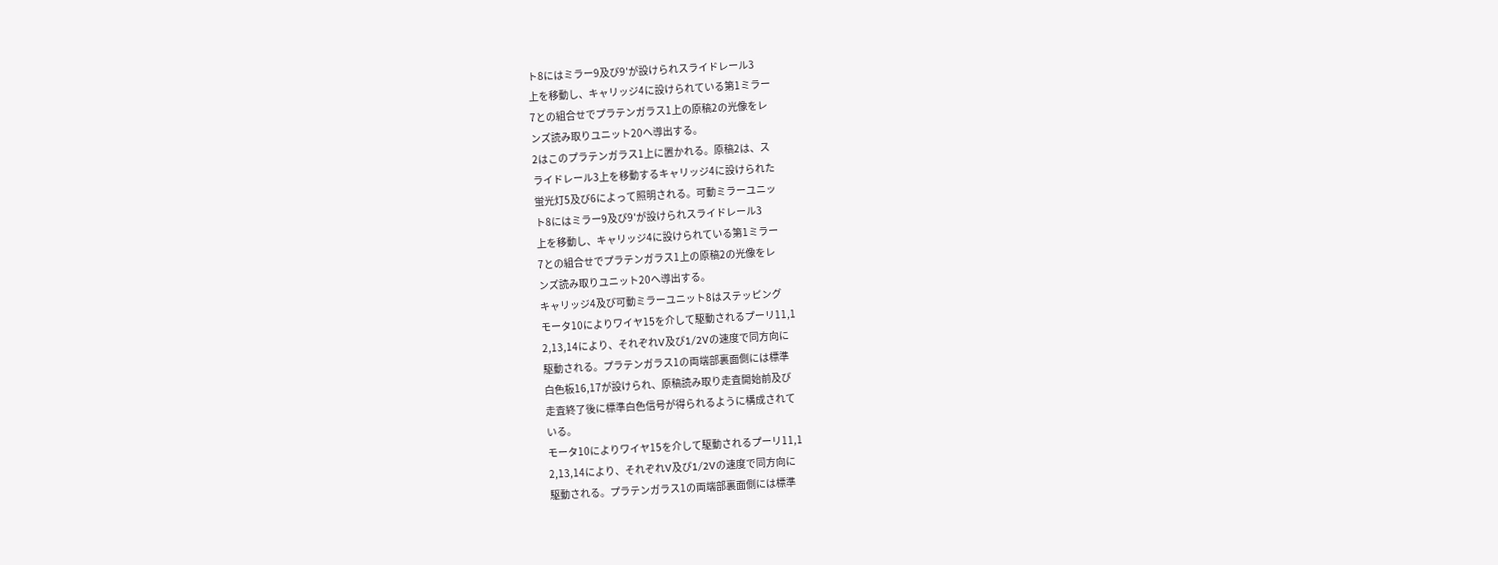ト8にはミラー9及び9′が設けられスライドレール3
上を移動し、キャリッジ4に設けられている第1ミラー
7との組合せでプラテンガラス1上の原稿2の光像をレ
ンズ読み取りユニット20へ導出する。
2はこのプラテンガラス1上に置かれる。原稿2は、ス
ライドレール3上を移動するキャリッジ4に設けられた
蛍光灯5及び6によって照明される。可動ミラーユニッ
ト8にはミラー9及び9′が設けられスライドレール3
上を移動し、キャリッジ4に設けられている第1ミラー
7との組合せでプラテンガラス1上の原稿2の光像をレ
ンズ読み取りユニット20へ導出する。
キャリッジ4及び可動ミラーユニット8はステッピング
モータ10によりワイヤ15を介して駆動されるプーリ11,1
2,13,14により、それぞれV及び1/2Vの速度で同方向に
駆動される。プラテンガラス1の両端部裏面側には標準
白色板16,17が設けられ、原稿読み取り走査開始前及び
走査終了後に標準白色信号が得られるように構成されて
いる。
モータ10によりワイヤ15を介して駆動されるプーリ11,1
2,13,14により、それぞれV及び1/2Vの速度で同方向に
駆動される。プラテンガラス1の両端部裏面側には標準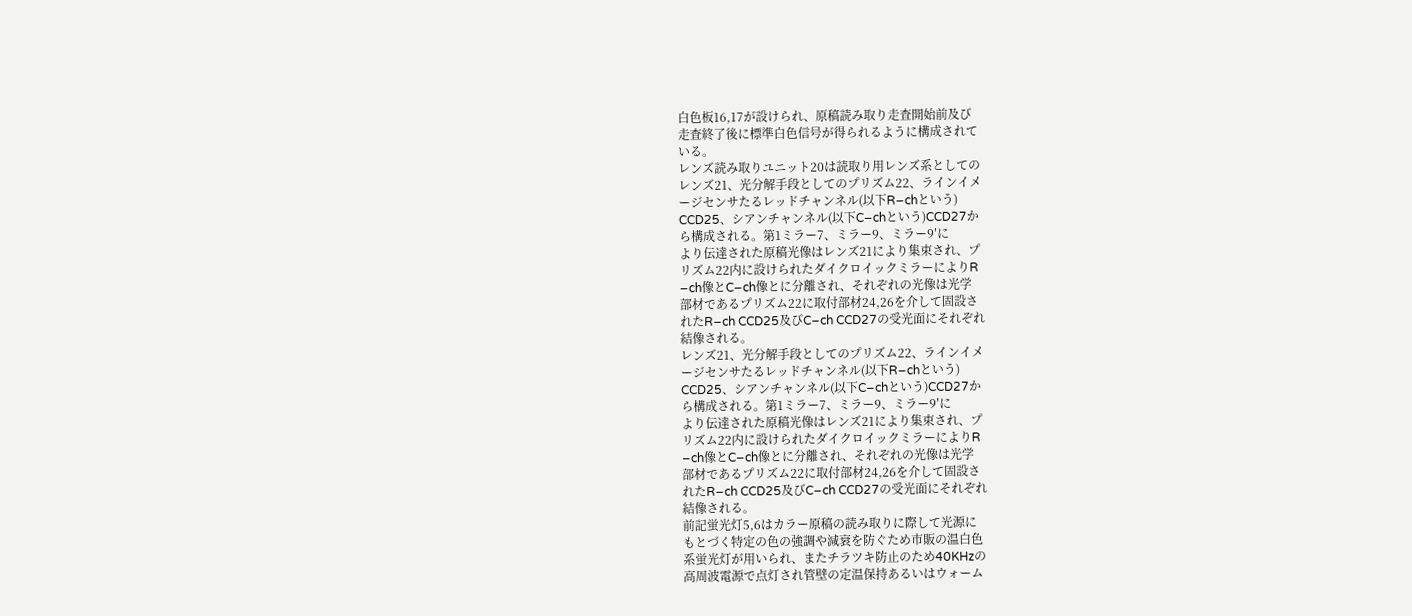白色板16,17が設けられ、原稿読み取り走査開始前及び
走査終了後に標準白色信号が得られるように構成されて
いる。
レンズ読み取りユニット20は読取り用レンズ系としての
レンズ21、光分解手段としてのプリズム22、ラインイメ
ージセンサたるレッドチャンネル(以下R−chという)
CCD25、シアンチャンネル(以下C−chという)CCD27か
ら構成される。第1ミラー7、ミラー9、ミラー9′に
より伝達された原稿光像はレンズ21により集束され、プ
リズム22内に設けられたダイクロイックミラーによりR
−ch像とC−ch像とに分離され、それぞれの光像は光学
部材であるプリズム22に取付部材24,26を介して固設さ
れたR−ch CCD25及びC−ch CCD27の受光面にそれぞれ
結像される。
レンズ21、光分解手段としてのプリズム22、ラインイメ
ージセンサたるレッドチャンネル(以下R−chという)
CCD25、シアンチャンネル(以下C−chという)CCD27か
ら構成される。第1ミラー7、ミラー9、ミラー9′に
より伝達された原稿光像はレンズ21により集束され、プ
リズム22内に設けられたダイクロイックミラーによりR
−ch像とC−ch像とに分離され、それぞれの光像は光学
部材であるプリズム22に取付部材24,26を介して固設さ
れたR−ch CCD25及びC−ch CCD27の受光面にそれぞれ
結像される。
前記蛍光灯5,6はカラー原稿の読み取りに際して光源に
もとづく特定の色の強調や減衰を防ぐため市販の温白色
系蛍光灯が用いられ、またチラツキ防止のため40KHzの
高周波電源で点灯され管壁の定温保持あるいはウォーム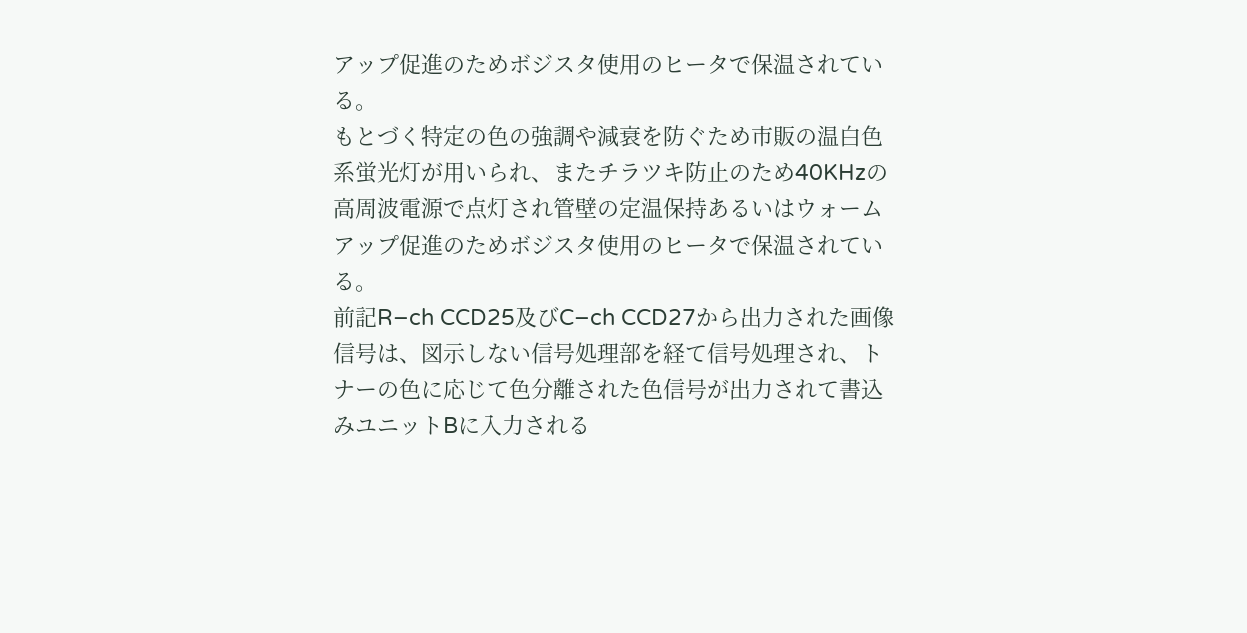アップ促進のためボジスタ使用のヒータで保温されてい
る。
もとづく特定の色の強調や減衰を防ぐため市販の温白色
系蛍光灯が用いられ、またチラツキ防止のため40KHzの
高周波電源で点灯され管壁の定温保持あるいはウォーム
アップ促進のためボジスタ使用のヒータで保温されてい
る。
前記R−ch CCD25及びC−ch CCD27から出力された画像
信号は、図示しない信号処理部を経て信号処理され、ト
ナーの色に応じて色分離された色信号が出力されて書込
みユニットBに入力される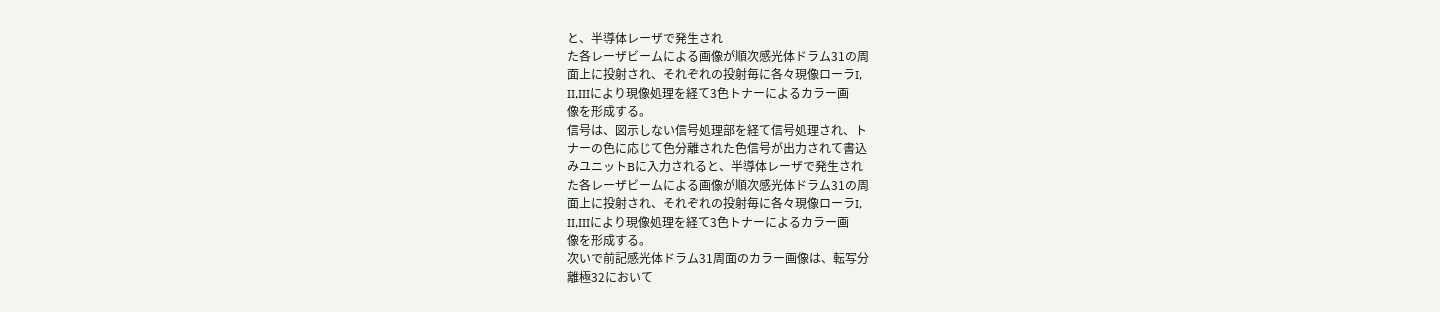と、半導体レーザで発生され
た各レーザビームによる画像が順次感光体ドラム31の周
面上に投射され、それぞれの投射毎に各々現像ローラI,
II,IIIにより現像処理を経て3色トナーによるカラー画
像を形成する。
信号は、図示しない信号処理部を経て信号処理され、ト
ナーの色に応じて色分離された色信号が出力されて書込
みユニットBに入力されると、半導体レーザで発生され
た各レーザビームによる画像が順次感光体ドラム31の周
面上に投射され、それぞれの投射毎に各々現像ローラI,
II,IIIにより現像処理を経て3色トナーによるカラー画
像を形成する。
次いで前記感光体ドラム31周面のカラー画像は、転写分
離極32において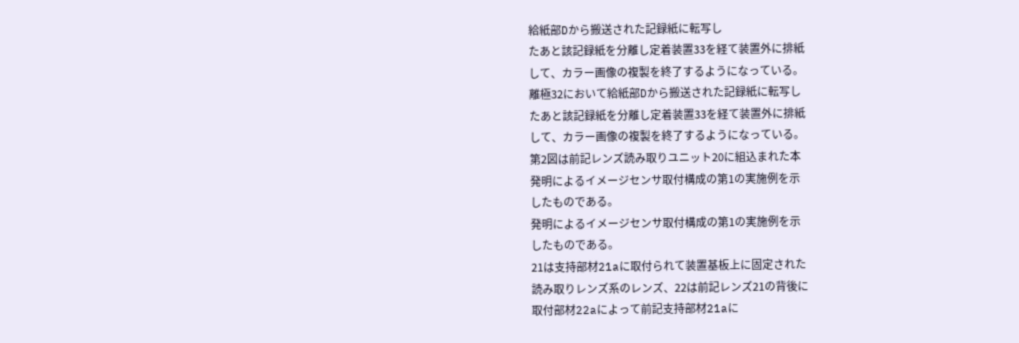給紙部Dから搬送された記録紙に転写し
たあと該記録紙を分離し定着装置33を経て装置外に排紙
して、カラー画像の複製を終了するようになっている。
離極32において給紙部Dから搬送された記録紙に転写し
たあと該記録紙を分離し定着装置33を経て装置外に排紙
して、カラー画像の複製を終了するようになっている。
第2図は前記レンズ読み取りユニット20に組込まれた本
発明によるイメージセンサ取付構成の第1の実施例を示
したものである。
発明によるイメージセンサ取付構成の第1の実施例を示
したものである。
21は支持部材21aに取付られて装置基板上に固定された
読み取りレンズ系のレンズ、22は前記レンズ21の背後に
取付部材22aによって前記支持部材21aに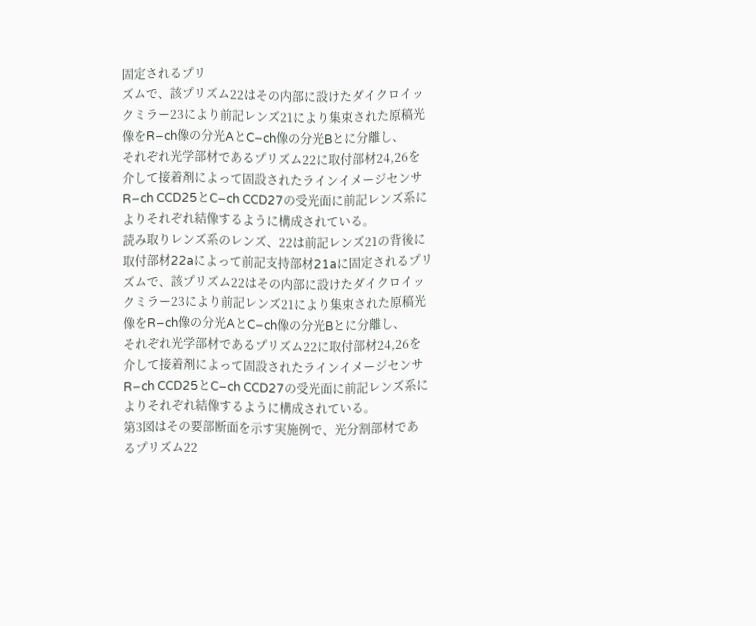固定されるプリ
ズムで、該プリズム22はその内部に設けたダイクロイッ
クミラー23により前記レンズ21により集束された原稿光
像をR−ch像の分光AとC−ch像の分光Bとに分離し、
それぞれ光学部材であるプリズム22に取付部材24,26を
介して接着剤によって固設されたラインイメージセンサ
R−ch CCD25とC−ch CCD27の受光面に前記レンズ系に
よりそれぞれ結像するように構成されている。
読み取りレンズ系のレンズ、22は前記レンズ21の背後に
取付部材22aによって前記支持部材21aに固定されるプリ
ズムで、該プリズム22はその内部に設けたダイクロイッ
クミラー23により前記レンズ21により集束された原稿光
像をR−ch像の分光AとC−ch像の分光Bとに分離し、
それぞれ光学部材であるプリズム22に取付部材24,26を
介して接着剤によって固設されたラインイメージセンサ
R−ch CCD25とC−ch CCD27の受光面に前記レンズ系に
よりそれぞれ結像するように構成されている。
第3図はその要部断面を示す実施例で、光分割部材であ
るプリズム22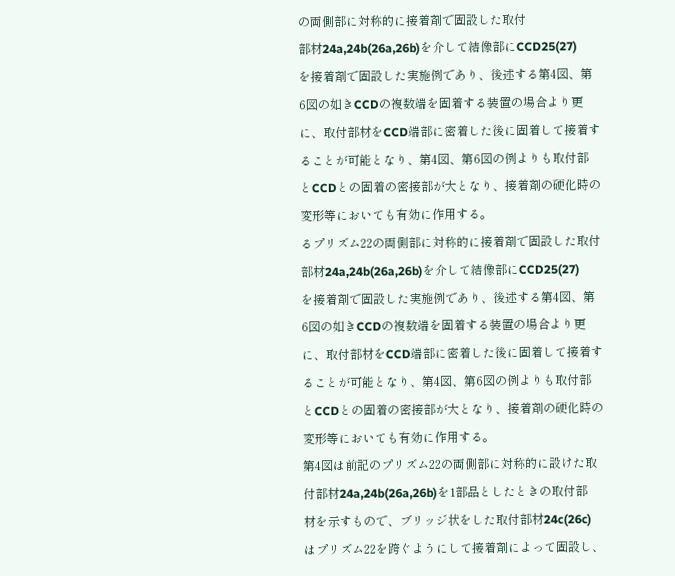の両側部に対称的に接着剤で固設した取付
部材24a,24b(26a,26b)を介して結像部にCCD25(27)
を接着剤で固設した実施例であり、後述する第4図、第
6図の如きCCDの複数端を固着する装置の場合より更
に、取付部材をCCD端部に密着した後に固着して接着す
ることが可能となり、第4図、第6図の例よりも取付部
とCCDとの固着の密接部が大となり、接着剤の硬化時の
変形等においても有効に作用する。
るプリズム22の両側部に対称的に接着剤で固設した取付
部材24a,24b(26a,26b)を介して結像部にCCD25(27)
を接着剤で固設した実施例であり、後述する第4図、第
6図の如きCCDの複数端を固着する装置の場合より更
に、取付部材をCCD端部に密着した後に固着して接着す
ることが可能となり、第4図、第6図の例よりも取付部
とCCDとの固着の密接部が大となり、接着剤の硬化時の
変形等においても有効に作用する。
第4図は前記のプリズム22の両側部に対称的に設けた取
付部材24a,24b(26a,26b)を1部品としたときの取付部
材を示すもので、ブリッジ状をした取付部材24c(26c)
はプリズム22を跨ぐようにして接着剤によって固設し、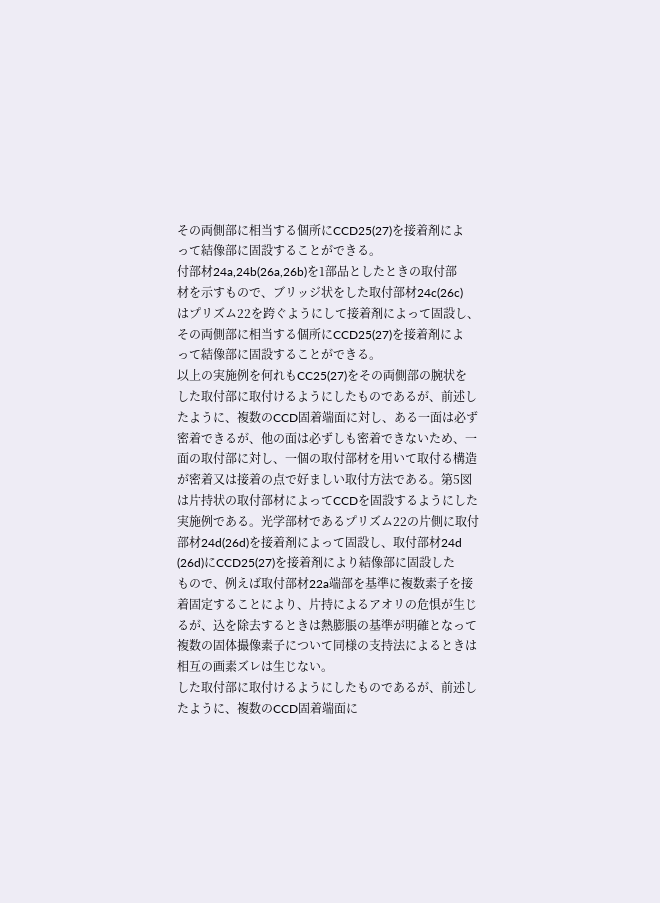その両側部に相当する個所にCCD25(27)を接着剤によ
って結像部に固設することができる。
付部材24a,24b(26a,26b)を1部品としたときの取付部
材を示すもので、ブリッジ状をした取付部材24c(26c)
はプリズム22を跨ぐようにして接着剤によって固設し、
その両側部に相当する個所にCCD25(27)を接着剤によ
って結像部に固設することができる。
以上の実施例を何れもCC25(27)をその両側部の腕状を
した取付部に取付けるようにしたものであるが、前述し
たように、複数のCCD固着端面に対し、ある一面は必ず
密着できるが、他の面は必ずしも密着できないため、一
面の取付部に対し、一個の取付部材を用いて取付る構造
が密着又は接着の点で好ましい取付方法である。第5図
は片持状の取付部材によってCCDを固設するようにした
実施例である。光学部材であるプリズム22の片側に取付
部材24d(26d)を接着剤によって固設し、取付部材24d
(26d)にCCD25(27)を接着剤により結像部に固設した
もので、例えば取付部材22a端部を基準に複数素子を接
着固定することにより、片持によるアオリの危惧が生じ
るが、込を除去するときは熱膨脹の基準が明確となって
複数の固体撮像素子について同様の支持法によるときは
相互の画素ズレは生じない。
した取付部に取付けるようにしたものであるが、前述し
たように、複数のCCD固着端面に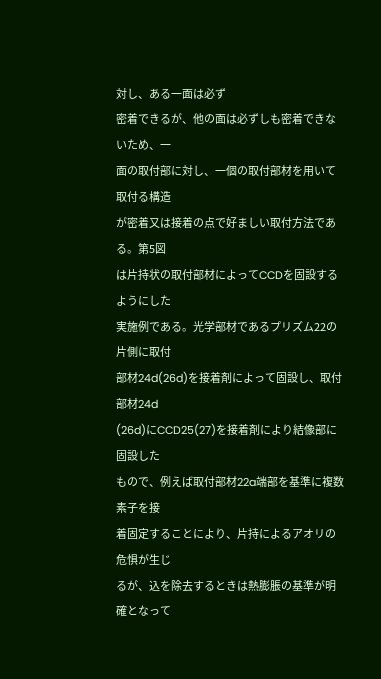対し、ある一面は必ず
密着できるが、他の面は必ずしも密着できないため、一
面の取付部に対し、一個の取付部材を用いて取付る構造
が密着又は接着の点で好ましい取付方法である。第5図
は片持状の取付部材によってCCDを固設するようにした
実施例である。光学部材であるプリズム22の片側に取付
部材24d(26d)を接着剤によって固設し、取付部材24d
(26d)にCCD25(27)を接着剤により結像部に固設した
もので、例えば取付部材22a端部を基準に複数素子を接
着固定することにより、片持によるアオリの危惧が生じ
るが、込を除去するときは熱膨脹の基準が明確となって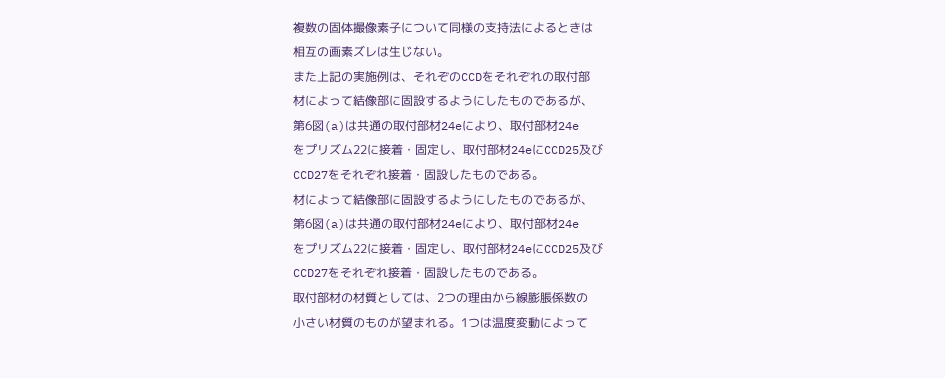複数の固体撮像素子について同様の支持法によるときは
相互の画素ズレは生じない。
また上記の実施例は、それぞのCCDをそれぞれの取付部
材によって結像部に固設するようにしたものであるが、
第6図(a)は共通の取付部材24eにより、取付部材24e
をプリズム22に接着・固定し、取付部材24eにCCD25及び
CCD27をそれぞれ接着・固設したものである。
材によって結像部に固設するようにしたものであるが、
第6図(a)は共通の取付部材24eにより、取付部材24e
をプリズム22に接着・固定し、取付部材24eにCCD25及び
CCD27をそれぞれ接着・固設したものである。
取付部材の材質としては、2つの理由から線膨脹係数の
小さい材質のものが望まれる。1つは温度変動によって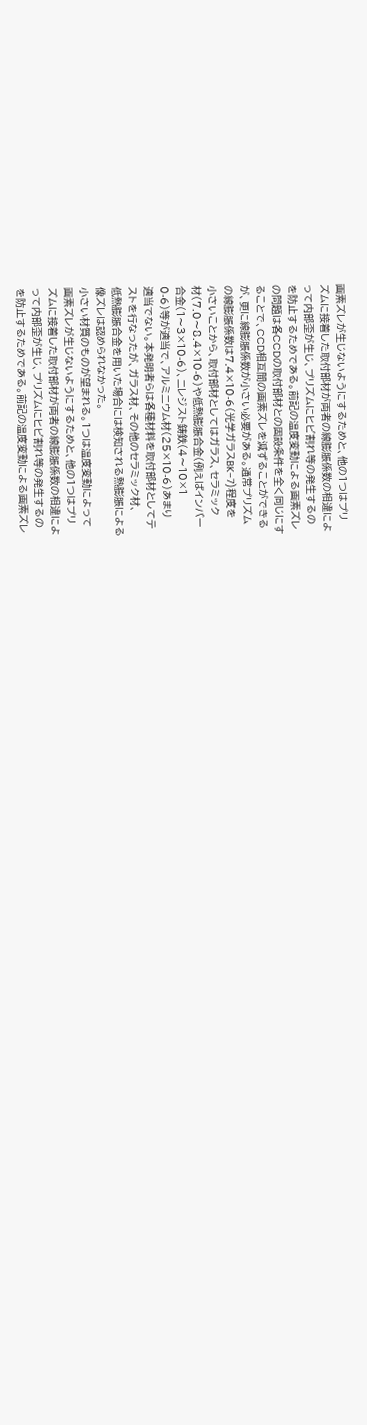画素ズレが生じないようにするためと、他の1つはプリ
ズムに接着した取付部材が両者の線膨脹係数の相違によ
って内部歪が生じ、プリズムにヒビ割れ等の発生するの
を防止するためである。前記の温度変動による画素ズレ
の問題は各CCDの取付部材との固設条件を全く同じにす
ることで、CCD相互間の画素ズレを減ずることができる
が、更に線膨脹係数が小さい必要がある。通常プリズム
の線膨脹係数は7.4×10-6(光学ガラスBK−7)程度を
小さいことから、取付部材としてはガラス、セラミック
材(7.0〜8.4×10-6)や低熱膨脹合金(例えばインバー
合金(1〜3×10-6)、ニレジスト鋳鉄(4〜10×1
0-6)等が適当で、アルミニウム材(25×10-6)あまり
適当でない。本発明者らは各種材料を取付部材としてテ
ストを行なったが、ガラス材、その他のセラミック材、
低熱膨脹合金を用いた場合には検知される熱膨脹による
像ズレは認められなかった。
小さい材質のものが望まれる。1つは温度変動によって
画素ズレが生じないようにするためと、他の1つはプリ
ズムに接着した取付部材が両者の線膨脹係数の相違によ
って内部歪が生じ、プリズムにヒビ割れ等の発生するの
を防止するためである。前記の温度変動による画素ズレ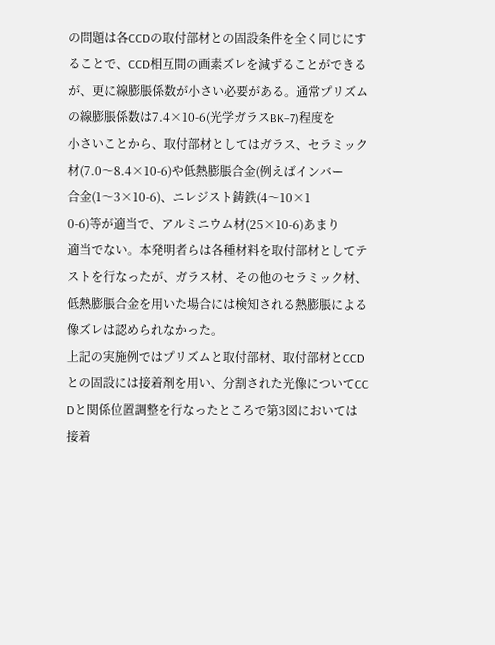の問題は各CCDの取付部材との固設条件を全く同じにす
ることで、CCD相互間の画素ズレを減ずることができる
が、更に線膨脹係数が小さい必要がある。通常プリズム
の線膨脹係数は7.4×10-6(光学ガラスBK−7)程度を
小さいことから、取付部材としてはガラス、セラミック
材(7.0〜8.4×10-6)や低熱膨脹合金(例えばインバー
合金(1〜3×10-6)、ニレジスト鋳鉄(4〜10×1
0-6)等が適当で、アルミニウム材(25×10-6)あまり
適当でない。本発明者らは各種材料を取付部材としてテ
ストを行なったが、ガラス材、その他のセラミック材、
低熱膨脹合金を用いた場合には検知される熱膨脹による
像ズレは認められなかった。
上記の実施例ではプリズムと取付部材、取付部材とCCD
との固設には接着剤を用い、分割された光像についてCC
Dと関係位置調整を行なったところで第3図においては
接着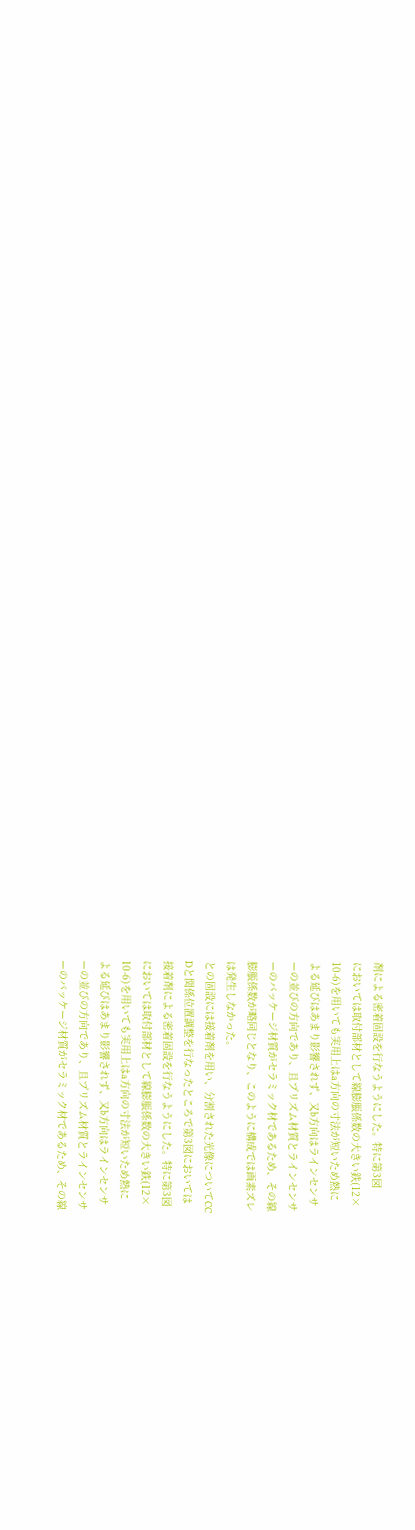剤による密着固設を行なうようにした。特に第3図
においては取付部材として線膨脹係数の大きい鉄(12×
10-6)を用いても実用上はa方向の寸法が短いため熱に
よる延びはあまり影響されず、又b方向はラインセンサ
ーの並びの方向であり、且プリズム材質とラインセンサ
ーのバッケージ材質がセラミック材であるため、その線
膨脹係数が略同じとなり、このように構成では画素ズレ
は発生しなかった。
との固設には接着剤を用い、分割された光像についてCC
Dと関係位置調整を行なったところで第3図においては
接着剤による密着固設を行なうようにした。特に第3図
においては取付部材として線膨脹係数の大きい鉄(12×
10-6)を用いても実用上はa方向の寸法が短いため熱に
よる延びはあまり影響されず、又b方向はラインセンサ
ーの並びの方向であり、且プリズム材質とラインセンサ
ーのバッケージ材質がセラミック材であるため、その線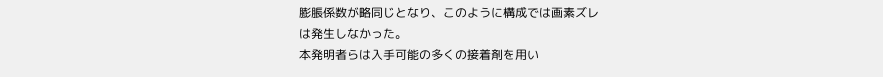膨脹係数が略同じとなり、このように構成では画素ズレ
は発生しなかった。
本発明者らは入手可能の多くの接着剤を用い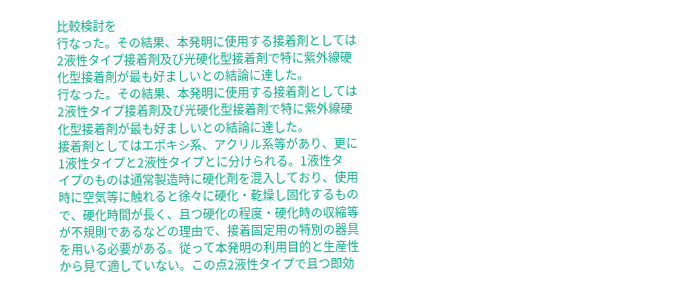比較検討を
行なった。その結果、本発明に使用する接着剤としては
2液性タイプ接着剤及び光硬化型接着剤で特に紫外線硬
化型接着剤が最も好ましいとの結論に達した。
行なった。その結果、本発明に使用する接着剤としては
2液性タイプ接着剤及び光硬化型接着剤で特に紫外線硬
化型接着剤が最も好ましいとの結論に達した。
接着剤としてはエポキシ系、アクリル系等があり、更に
1液性タイプと2液性タイプとに分けられる。1液性タ
イプのものは通常製造時に硬化剤を混入しており、使用
時に空気等に触れると徐々に硬化・乾燥し固化するもの
で、硬化時間が長く、且つ硬化の程度・硬化時の収縮等
が不規則であるなどの理由で、接着固定用の特別の器具
を用いる必要がある。従って本発明の利用目的と生産性
から見て適していない。この点2液性タイプで且つ即効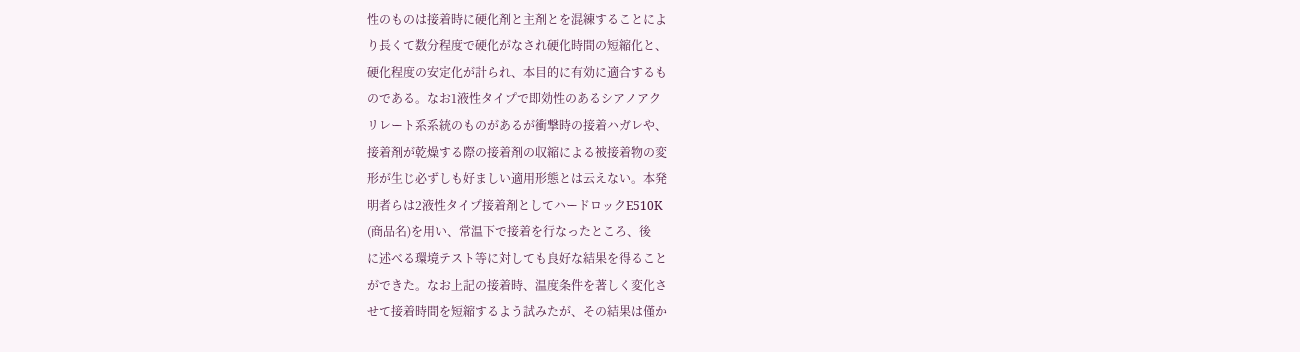性のものは接着時に硬化剤と主剤とを混練することによ
り長くて数分程度で硬化がなされ硬化時間の短縮化と、
硬化程度の安定化が計られ、本目的に有効に適合するも
のである。なお1液性タイプで即効性のあるシアノアク
リレート系系統のものがあるが衝撃時の接着ハガレや、
接着剤が乾燥する際の接着剤の収縮による被接着物の変
形が生じ必ずしも好ましい適用形態とは云えない。本発
明者らは2液性タイプ接着剤としてハードロックE510K
(商品名)を用い、常温下で接着を行なったところ、後
に述べる環境テスト等に対しても良好な結果を得ること
ができた。なお上記の接着時、温度条件を著しく変化さ
せて接着時間を短縮するよう試みたが、その結果は僅か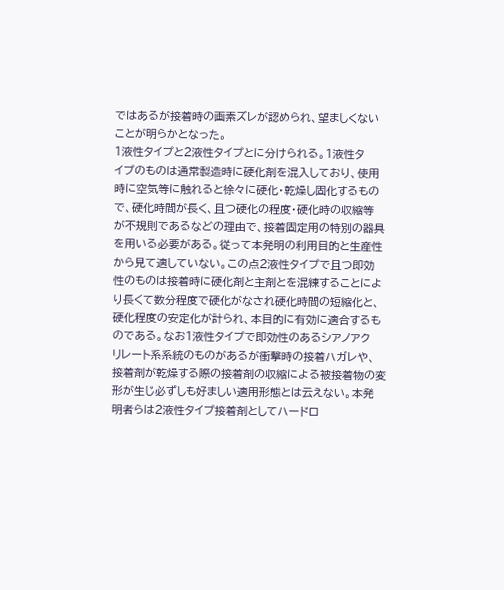ではあるが接着時の画素ズレが認められ、望ましくない
ことが明らかとなった。
1液性タイプと2液性タイプとに分けられる。1液性タ
イプのものは通常製造時に硬化剤を混入しており、使用
時に空気等に触れると徐々に硬化・乾燥し固化するもの
で、硬化時間が長く、且つ硬化の程度・硬化時の収縮等
が不規則であるなどの理由で、接着固定用の特別の器具
を用いる必要がある。従って本発明の利用目的と生産性
から見て適していない。この点2液性タイプで且つ即効
性のものは接着時に硬化剤と主剤とを混練することによ
り長くて数分程度で硬化がなされ硬化時間の短縮化と、
硬化程度の安定化が計られ、本目的に有効に適合するも
のである。なお1液性タイプで即効性のあるシアノアク
リレート系系統のものがあるが衝撃時の接着ハガレや、
接着剤が乾燥する際の接着剤の収縮による被接着物の変
形が生じ必ずしも好ましい適用形態とは云えない。本発
明者らは2液性タイプ接着剤としてハードロ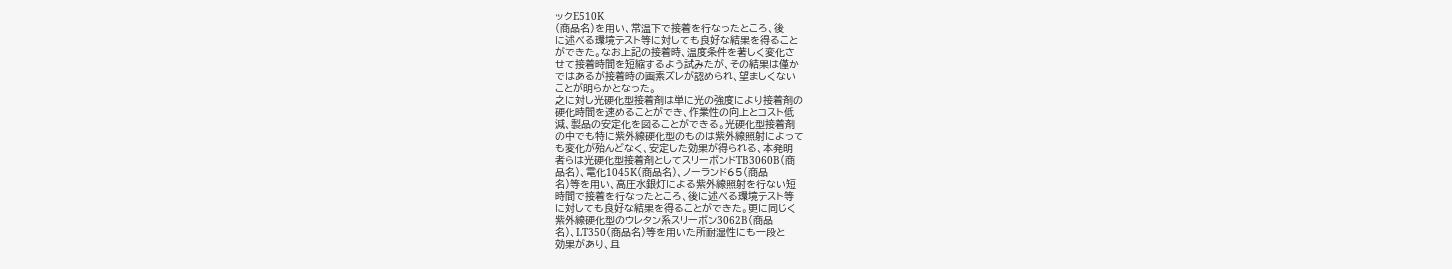ックE510K
(商品名)を用い、常温下で接着を行なったところ、後
に述べる環境テスト等に対しても良好な結果を得ること
ができた。なお上記の接着時、温度条件を著しく変化さ
せて接着時間を短縮するよう試みたが、その結果は僅か
ではあるが接着時の画素ズレが認められ、望ましくない
ことが明らかとなった。
之に対し光硬化型接着剤は単に光の強度により接着剤の
硬化時間を速めることができ、作業性の向上とコスト低
減、製品の安定化を図ることができる。光硬化型接着剤
の中でも特に紫外線硬化型のものは紫外線照射によって
も変化が殆んどなく、安定した効果が得られる、本発明
者らは光硬化型接着剤としてスリーボンドTB3060B(商
品名)、電化1045K(商品名)、ノーランド65(商品
名)等を用い、高圧水銀灯による紫外線照射を行ない短
時間で接着を行なったところ、後に述べる環境テスト等
に対しても良好な結果を得ることができた。更に同じく
紫外線硬化型のウレタン系スリーボン3062B(商品
名)、LT350(商品名)等を用いた所耐湿性にも一段と
効果があり、且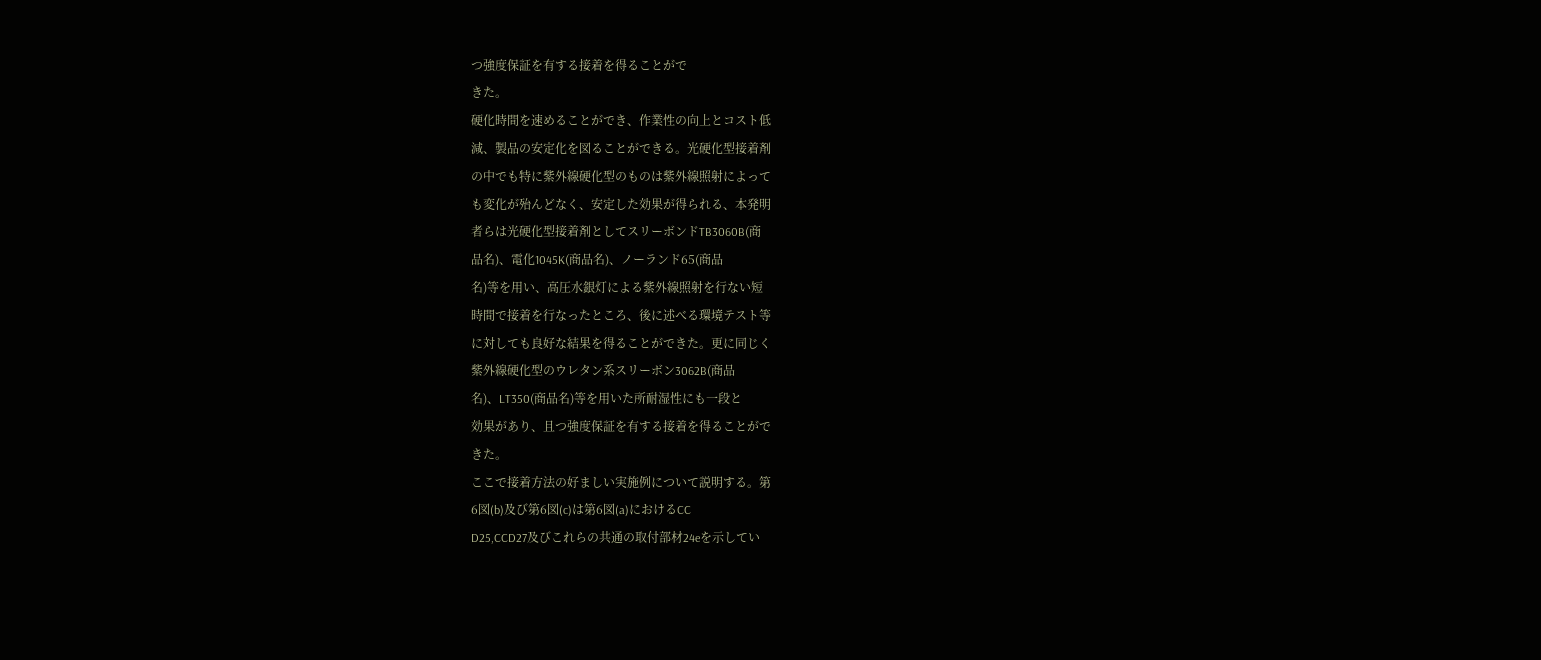つ強度保証を有する接着を得ることがで
きた。
硬化時間を速めることができ、作業性の向上とコスト低
減、製品の安定化を図ることができる。光硬化型接着剤
の中でも特に紫外線硬化型のものは紫外線照射によって
も変化が殆んどなく、安定した効果が得られる、本発明
者らは光硬化型接着剤としてスリーボンドTB3060B(商
品名)、電化1045K(商品名)、ノーランド65(商品
名)等を用い、高圧水銀灯による紫外線照射を行ない短
時間で接着を行なったところ、後に述べる環境テスト等
に対しても良好な結果を得ることができた。更に同じく
紫外線硬化型のウレタン系スリーボン3062B(商品
名)、LT350(商品名)等を用いた所耐湿性にも一段と
効果があり、且つ強度保証を有する接着を得ることがで
きた。
ここで接着方法の好ましい実施例について説明する。第
6図(b)及び第6図(c)は第6図(a)におけるCC
D25,CCD27及びこれらの共通の取付部材24eを示してい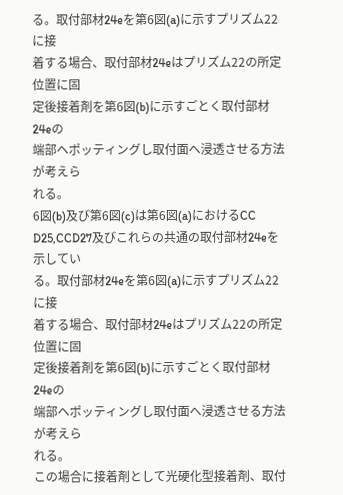る。取付部材24eを第6図(a)に示すプリズム22に接
着する場合、取付部材24eはプリズム22の所定位置に固
定後接着剤を第6図(b)に示すごとく取付部材24eの
端部ヘポッティングし取付面へ浸透させる方法が考えら
れる。
6図(b)及び第6図(c)は第6図(a)におけるCC
D25,CCD27及びこれらの共通の取付部材24eを示してい
る。取付部材24eを第6図(a)に示すプリズム22に接
着する場合、取付部材24eはプリズム22の所定位置に固
定後接着剤を第6図(b)に示すごとく取付部材24eの
端部ヘポッティングし取付面へ浸透させる方法が考えら
れる。
この場合に接着剤として光硬化型接着剤、取付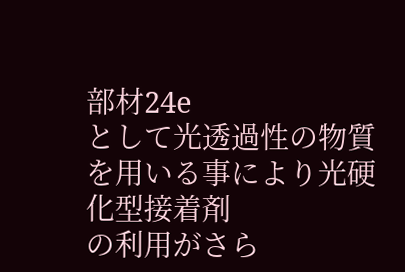部材24e
として光透過性の物質を用いる事により光硬化型接着剤
の利用がさら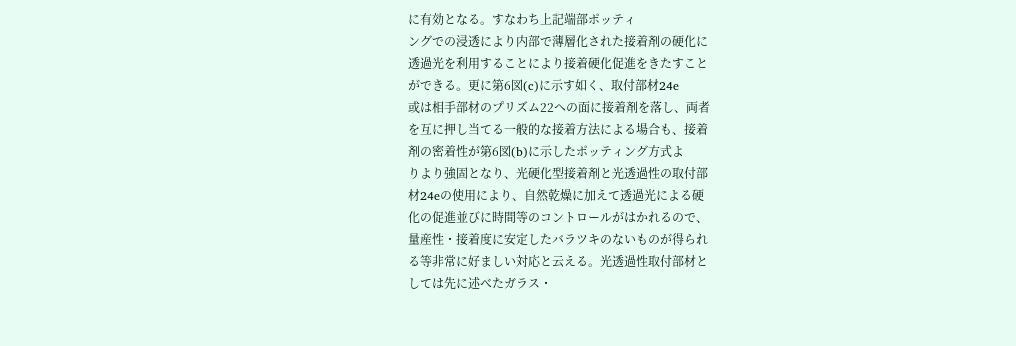に有効となる。すなわち上記端部ポッティ
ングでの浸透により内部で薄層化された接着剤の硬化に
透過光を利用することにより接着硬化促進をきたすこと
ができる。更に第6図(c)に示す如く、取付部材24e
或は相手部材のプリズム22への面に接着剤を落し、両者
を互に押し当てる一般的な接着方法による場合も、接着
剤の密着性が第6図(b)に示したポッティング方式よ
りより強固となり、光硬化型接着剤と光透過性の取付部
材24eの使用により、自然乾燥に加えて透過光による硬
化の促進並びに時間等のコントロールがはかれるので、
量産性・接着度に安定したバラツキのないものが得られ
る等非常に好ましい対応と云える。光透過性取付部材と
しては先に述べたガラス・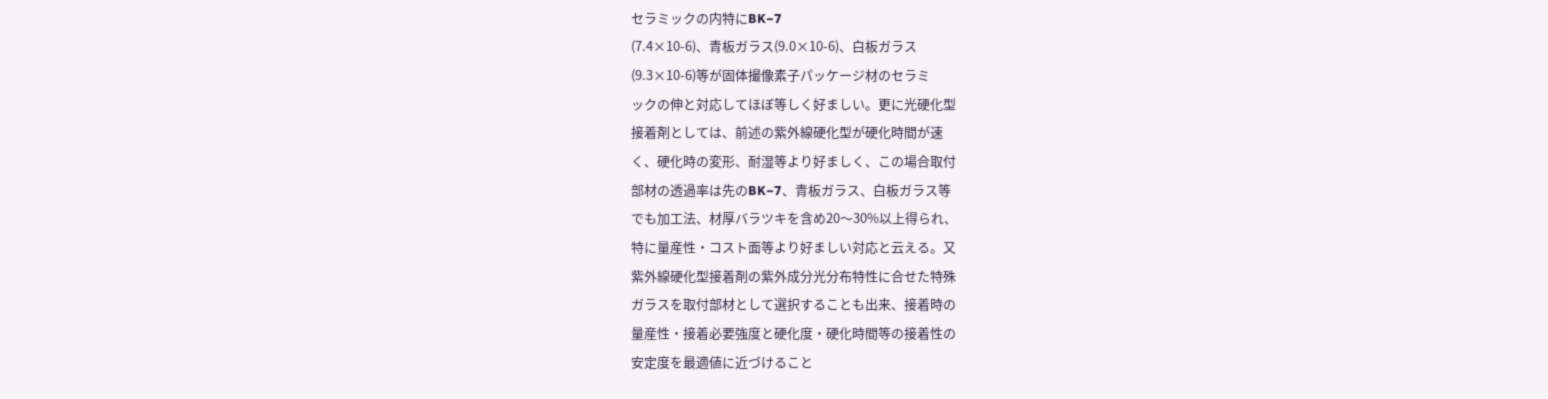セラミックの内特にBK−7
(7.4×10-6)、青板ガラス(9.0×10-6)、白板ガラス
(9.3×10-6)等が固体撮像素子パッケージ材のセラミ
ックの伸と対応してほぼ等しく好ましい。更に光硬化型
接着剤としては、前述の紫外線硬化型が硬化時間が速
く、硬化時の変形、耐湿等より好ましく、この場合取付
部材の透過率は先のBK−7、青板ガラス、白板ガラス等
でも加工法、材厚バラツキを含め20〜30%以上得られ、
特に量産性・コスト面等より好ましい対応と云える。又
紫外線硬化型接着剤の紫外成分光分布特性に合せた特殊
ガラスを取付部材として選択することも出来、接着時の
量産性・接着必要強度と硬化度・硬化時間等の接着性の
安定度を最適値に近づけること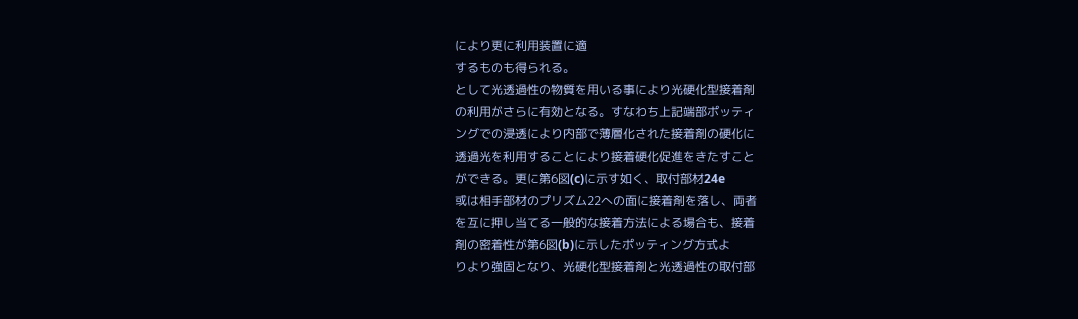により更に利用装置に適
するものも得られる。
として光透過性の物質を用いる事により光硬化型接着剤
の利用がさらに有効となる。すなわち上記端部ポッティ
ングでの浸透により内部で薄層化された接着剤の硬化に
透過光を利用することにより接着硬化促進をきたすこと
ができる。更に第6図(c)に示す如く、取付部材24e
或は相手部材のプリズム22への面に接着剤を落し、両者
を互に押し当てる一般的な接着方法による場合も、接着
剤の密着性が第6図(b)に示したポッティング方式よ
りより強固となり、光硬化型接着剤と光透過性の取付部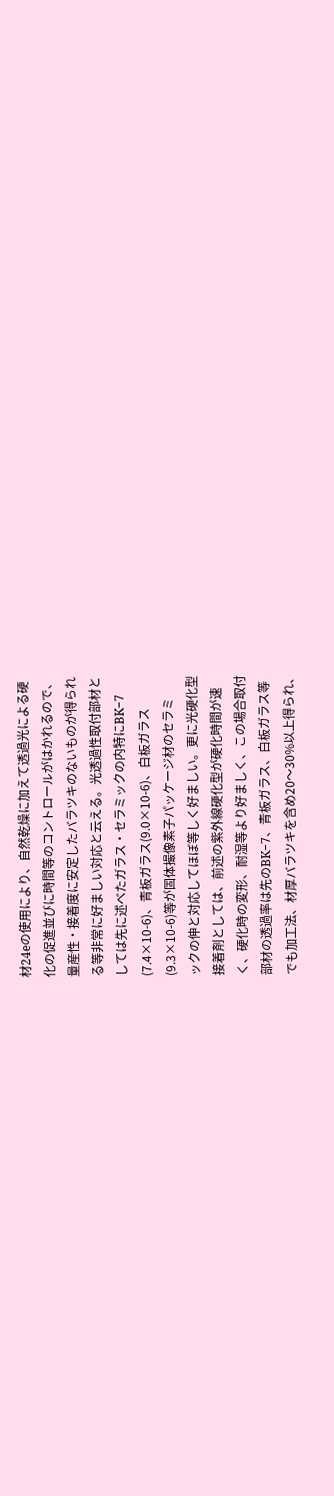材24eの使用により、自然乾燥に加えて透過光による硬
化の促進並びに時間等のコントロールがはかれるので、
量産性・接着度に安定したバラツキのないものが得られ
る等非常に好ましい対応と云える。光透過性取付部材と
しては先に述べたガラス・セラミックの内特にBK−7
(7.4×10-6)、青板ガラス(9.0×10-6)、白板ガラス
(9.3×10-6)等が固体撮像素子パッケージ材のセラミ
ックの伸と対応してほぼ等しく好ましい。更に光硬化型
接着剤としては、前述の紫外線硬化型が硬化時間が速
く、硬化時の変形、耐湿等より好ましく、この場合取付
部材の透過率は先のBK−7、青板ガラス、白板ガラス等
でも加工法、材厚バラツキを含め20〜30%以上得られ、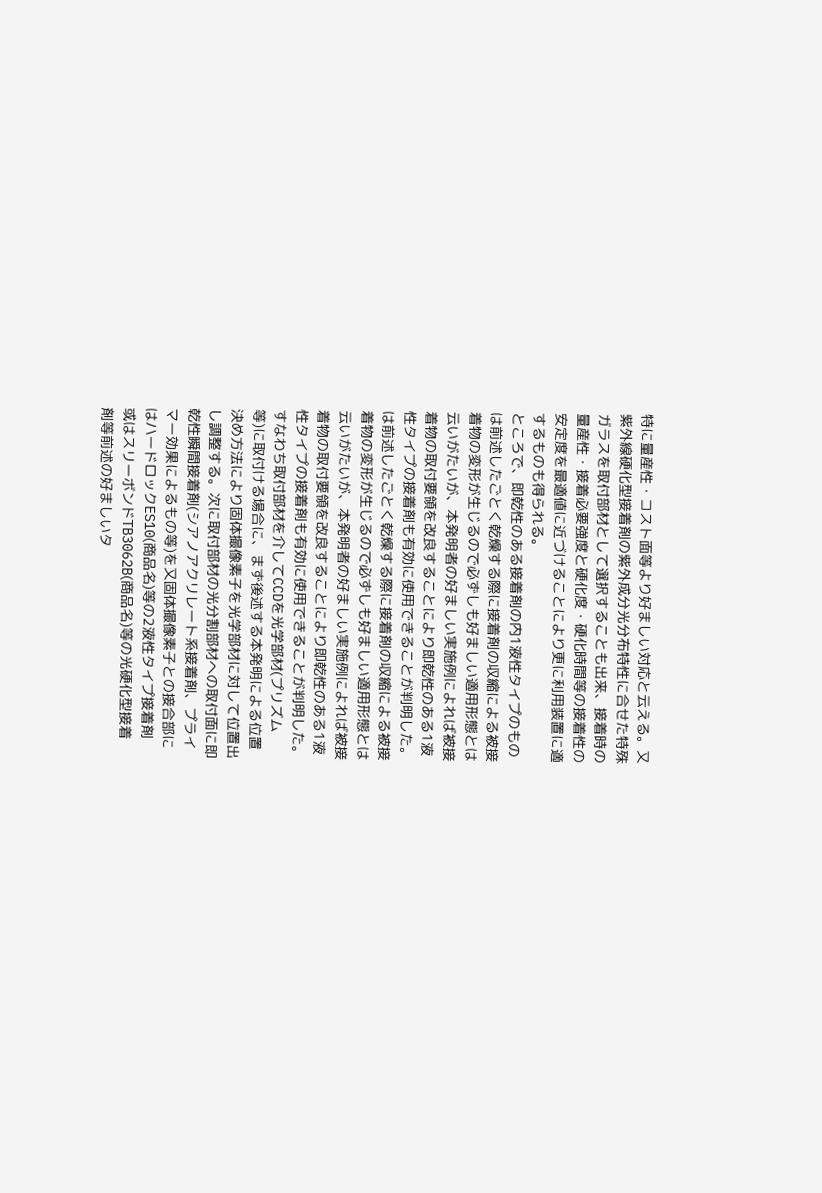特に量産性・コスト面等より好ましい対応と云える。又
紫外線硬化型接着剤の紫外成分光分布特性に合せた特殊
ガラスを取付部材として選択することも出来、接着時の
量産性・接着必要強度と硬化度・硬化時間等の接着性の
安定度を最適値に近づけることにより更に利用装置に適
するものも得られる。
ところで、即乾性のある接着剤の内1液性タイプのもの
は前述したごとく乾燥する際に接着剤の収縮による被接
着物の変形が生じるので必ずしも好ましい適用形態とは
云いがたいが、本発明者の好ましい実施例によれば被接
着物の取付要領を改良することにより即乾性のある1液
性タイプの接着剤も有効に使用できることが判明した。
は前述したごとく乾燥する際に接着剤の収縮による被接
着物の変形が生じるので必ずしも好ましい適用形態とは
云いがたいが、本発明者の好ましい実施例によれば被接
着物の取付要領を改良することにより即乾性のある1液
性タイプの接着剤も有効に使用できることが判明した。
すなわち取付部材を介してCCDを光学部材(プリズム
等)に取付ける場合に、まず後述する本発明による位置
決め方法により固体撮像素子を光学部材に対して位置出
し調整する。次に取付部材の光分割部材への取付面に即
乾性瞬間接着剤(シアノアクリレート系接着剤、プライ
マー効果によるもの等)を又固体撮像素子との接合部に
はハードロックES10(商品名)等の2液性タイプ接着剤
或はスリーボンドTB3062B(商品名)等の光硬化型接着
剤等前述の好ましいタ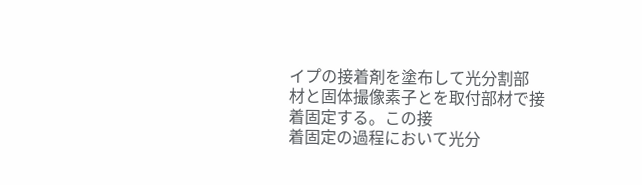イプの接着剤を塗布して光分割部
材と固体撮像素子とを取付部材で接着固定する。この接
着固定の過程において光分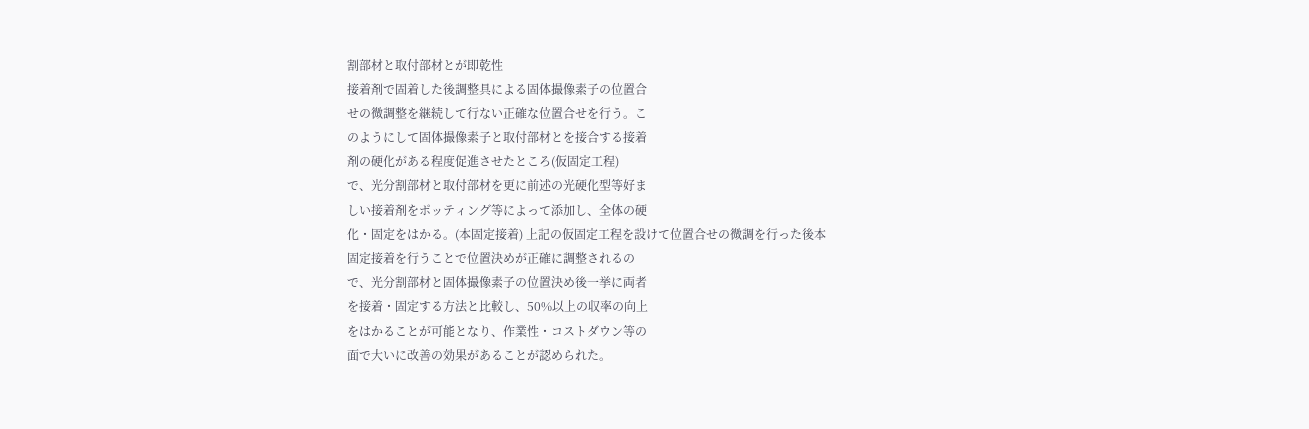割部材と取付部材とが即乾性
接着剤で固着した後調整具による固体撮像素子の位置合
せの微調整を継続して行ない正確な位置合せを行う。こ
のようにして固体撮像素子と取付部材とを接合する接着
剤の硬化がある程度促進させたところ(仮固定工程)
で、光分割部材と取付部材を更に前述の光硬化型等好ま
しい接着剤をポッティング等によって添加し、全体の硬
化・固定をはかる。(本固定接着) 上記の仮固定工程を設けて位置合せの微調を行った後本
固定接着を行うことで位置決めが正確に調整されるの
で、光分割部材と固体撮像素子の位置決め後一挙に両者
を接着・固定する方法と比較し、50%以上の収率の向上
をはかることが可能となり、作業性・コストダウン等の
面で大いに改善の効果があることが認められた。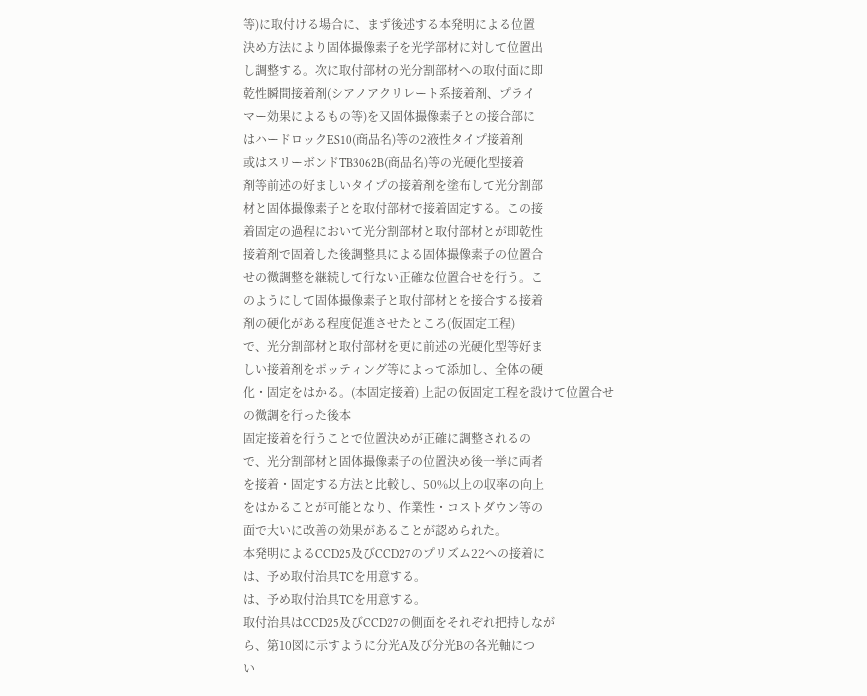等)に取付ける場合に、まず後述する本発明による位置
決め方法により固体撮像素子を光学部材に対して位置出
し調整する。次に取付部材の光分割部材への取付面に即
乾性瞬間接着剤(シアノアクリレート系接着剤、プライ
マー効果によるもの等)を又固体撮像素子との接合部に
はハードロックES10(商品名)等の2液性タイプ接着剤
或はスリーボンドTB3062B(商品名)等の光硬化型接着
剤等前述の好ましいタイプの接着剤を塗布して光分割部
材と固体撮像素子とを取付部材で接着固定する。この接
着固定の過程において光分割部材と取付部材とが即乾性
接着剤で固着した後調整具による固体撮像素子の位置合
せの微調整を継続して行ない正確な位置合せを行う。こ
のようにして固体撮像素子と取付部材とを接合する接着
剤の硬化がある程度促進させたところ(仮固定工程)
で、光分割部材と取付部材を更に前述の光硬化型等好ま
しい接着剤をポッティング等によって添加し、全体の硬
化・固定をはかる。(本固定接着) 上記の仮固定工程を設けて位置合せの微調を行った後本
固定接着を行うことで位置決めが正確に調整されるの
で、光分割部材と固体撮像素子の位置決め後一挙に両者
を接着・固定する方法と比較し、50%以上の収率の向上
をはかることが可能となり、作業性・コストダウン等の
面で大いに改善の効果があることが認められた。
本発明によるCCD25及びCCD27のプリズム22への接着に
は、予め取付治具TCを用意する。
は、予め取付治具TCを用意する。
取付治具はCCD25及びCCD27の側面をそれぞれ把持しなが
ら、第10図に示すように分光A及び分光Bの各光軸につ
い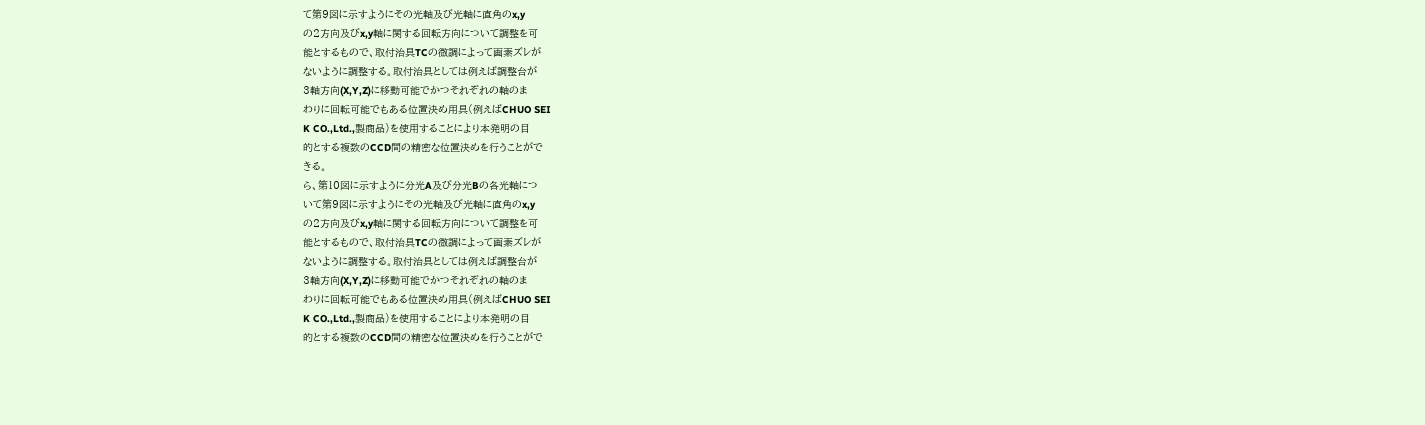て第9図に示すようにその光軸及び光軸に直角のx,y
の2方向及びx,y軸に関する回転方向について調整を可
能とするもので、取付治具TCの微調によって画素ズレが
ないように調整する。取付治具としては例えば調整台が
3軸方向(X,Y,Z)に移動可能でかつそれぞれの軸のま
わりに回転可能でもある位置決め用具(例えばCHUO SEI
K CO.,Ltd.,製商品)を使用することにより本発明の目
的とする複数のCCD間の精密な位置決めを行うことがで
きる。
ら、第10図に示すように分光A及び分光Bの各光軸につ
いて第9図に示すようにその光軸及び光軸に直角のx,y
の2方向及びx,y軸に関する回転方向について調整を可
能とするもので、取付治具TCの微調によって画素ズレが
ないように調整する。取付治具としては例えば調整台が
3軸方向(X,Y,Z)に移動可能でかつそれぞれの軸のま
わりに回転可能でもある位置決め用具(例えばCHUO SEI
K CO.,Ltd.,製商品)を使用することにより本発明の目
的とする複数のCCD間の精密な位置決めを行うことがで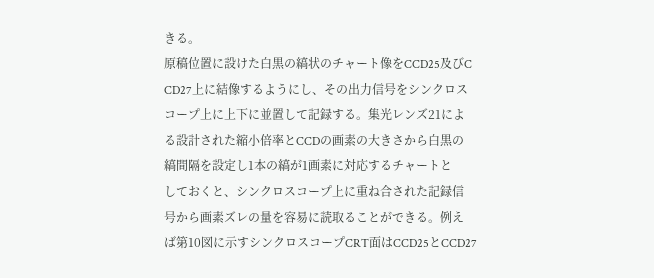きる。
原稿位置に設けた白黒の縞状のチャート像をCCD25及びC
CD27上に結像するようにし、その出力信号をシンクロス
コープ上に上下に並置して記録する。集光レンズ21によ
る設計された縮小倍率とCCDの画素の大きさから白黒の
縞間隔を設定し1本の縞が1画素に対応するチャートと
しておくと、シンクロスコープ上に重ね合された記録信
号から画素ズレの量を容易に読取ることができる。例え
ば第10図に示すシンクロスコープCRT面はCCD25とCCD27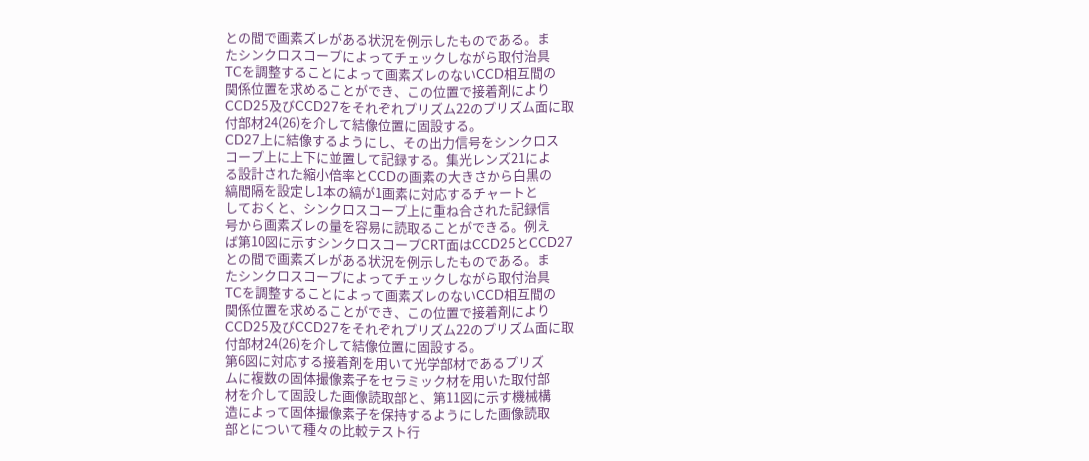との間で画素ズレがある状況を例示したものである。ま
たシンクロスコープによってチェックしながら取付治具
TCを調整することによって画素ズレのないCCD相互間の
関係位置を求めることができ、この位置で接着剤により
CCD25及びCCD27をそれぞれプリズム22のプリズム面に取
付部材24(26)を介して結像位置に固設する。
CD27上に結像するようにし、その出力信号をシンクロス
コープ上に上下に並置して記録する。集光レンズ21によ
る設計された縮小倍率とCCDの画素の大きさから白黒の
縞間隔を設定し1本の縞が1画素に対応するチャートと
しておくと、シンクロスコープ上に重ね合された記録信
号から画素ズレの量を容易に読取ることができる。例え
ば第10図に示すシンクロスコープCRT面はCCD25とCCD27
との間で画素ズレがある状況を例示したものである。ま
たシンクロスコープによってチェックしながら取付治具
TCを調整することによって画素ズレのないCCD相互間の
関係位置を求めることができ、この位置で接着剤により
CCD25及びCCD27をそれぞれプリズム22のプリズム面に取
付部材24(26)を介して結像位置に固設する。
第6図に対応する接着剤を用いて光学部材であるプリズ
ムに複数の固体撮像素子をセラミック材を用いた取付部
材を介して固設した画像読取部と、第11図に示す機械構
造によって固体撮像素子を保持するようにした画像読取
部とについて種々の比較テスト行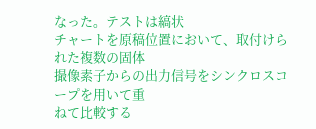なった。テストは縞状
チャートを原稿位置において、取付けられた複数の固体
撮像素子からの出力信号をシンクロスコープを用いて重
ねて比較する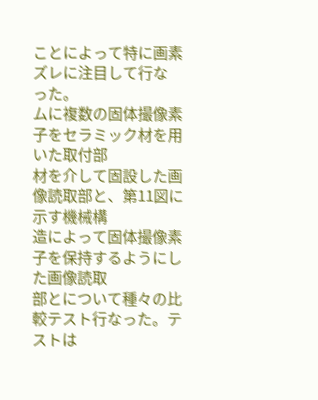ことによって特に画素ズレに注目して行な
った。
ムに複数の固体撮像素子をセラミック材を用いた取付部
材を介して固設した画像読取部と、第11図に示す機械構
造によって固体撮像素子を保持するようにした画像読取
部とについて種々の比較テスト行なった。テストは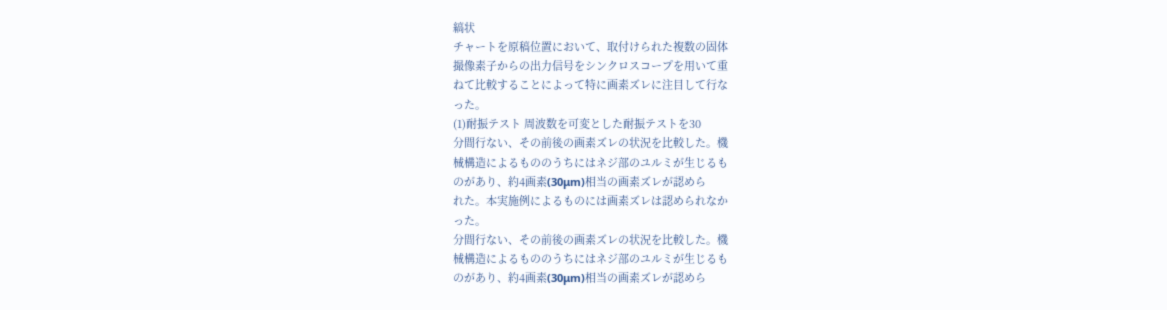縞状
チャートを原稿位置において、取付けられた複数の固体
撮像素子からの出力信号をシンクロスコープを用いて重
ねて比較することによって特に画素ズレに注目して行な
った。
(1)耐振テスト 周波数を可変とした耐振テストを30
分間行ない、その前後の画素ズレの状況を比較した。機
械構造によるもののうちにはネジ部のユルミが生じるも
のがあり、約4画素(30μm)相当の画素ズレが認めら
れた。本実施例によるものには画素ズレは認められなか
った。
分間行ない、その前後の画素ズレの状況を比較した。機
械構造によるもののうちにはネジ部のユルミが生じるも
のがあり、約4画素(30μm)相当の画素ズレが認めら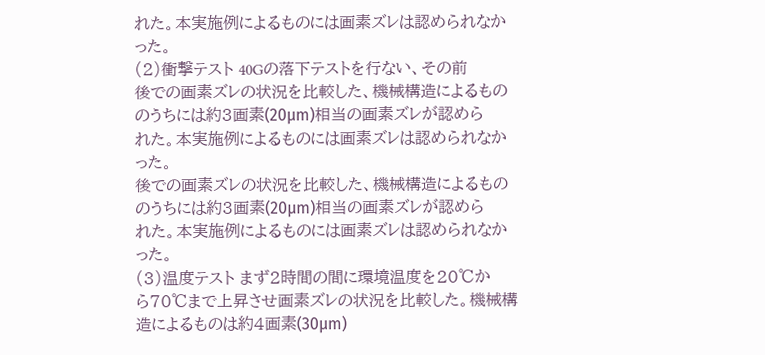れた。本実施例によるものには画素ズレは認められなか
った。
(2)衝撃テスト 40Gの落下テストを行ない、その前
後での画素ズレの状況を比較した、機械構造によるもの
のうちには約3画素(20μm)相当の画素ズレが認めら
れた。本実施例によるものには画素ズレは認められなか
った。
後での画素ズレの状況を比較した、機械構造によるもの
のうちには約3画素(20μm)相当の画素ズレが認めら
れた。本実施例によるものには画素ズレは認められなか
った。
(3)温度テスト まず2時間の間に環境温度を20℃か
ら70℃まで上昇させ画素ズレの状況を比較した。機械構
造によるものは約4画素(30μm)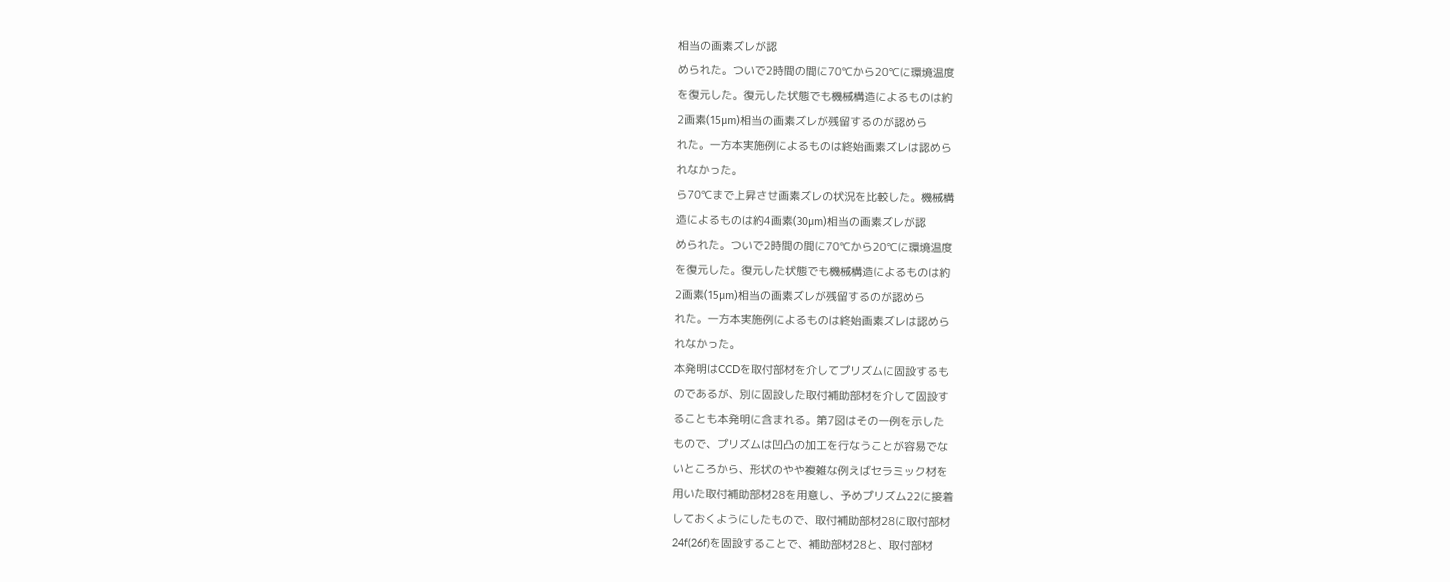相当の画素ズレが認
められた。ついで2時間の間に70℃から20℃に環境温度
を復元した。復元した状態でも機械構造によるものは約
2画素(15μm)相当の画素ズレが残留するのが認めら
れた。一方本実施例によるものは終始画素ズレは認めら
れなかった。
ら70℃まで上昇させ画素ズレの状況を比較した。機械構
造によるものは約4画素(30μm)相当の画素ズレが認
められた。ついで2時間の間に70℃から20℃に環境温度
を復元した。復元した状態でも機械構造によるものは約
2画素(15μm)相当の画素ズレが残留するのが認めら
れた。一方本実施例によるものは終始画素ズレは認めら
れなかった。
本発明はCCDを取付部材を介してプリズムに固設するも
のであるが、別に固設した取付補助部材を介して固設す
ることも本発明に含まれる。第7図はその一例を示した
もので、プリズムは凹凸の加工を行なうことが容易でな
いところから、形状のやや複雑な例えばセラミック材を
用いた取付補助部材28を用意し、予めプリズム22に接着
しておくようにしたもので、取付補助部材28に取付部材
24f(26f)を固設することで、補助部材28と、取付部材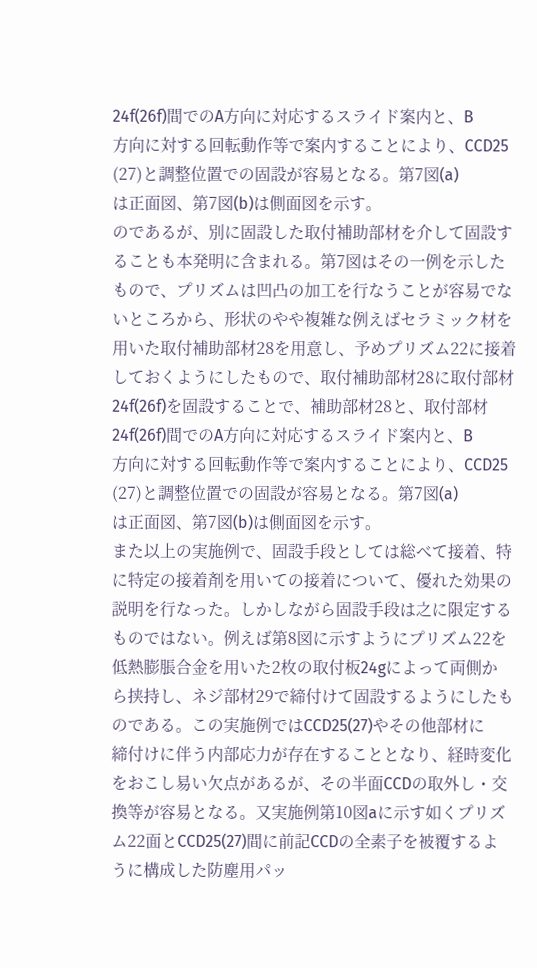24f(26f)間でのA方向に対応するスライド案内と、B
方向に対する回転動作等で案内することにより、CCD25
(27)と調整位置での固設が容易となる。第7図(a)
は正面図、第7図(b)は側面図を示す。
のであるが、別に固設した取付補助部材を介して固設す
ることも本発明に含まれる。第7図はその一例を示した
もので、プリズムは凹凸の加工を行なうことが容易でな
いところから、形状のやや複雑な例えばセラミック材を
用いた取付補助部材28を用意し、予めプリズム22に接着
しておくようにしたもので、取付補助部材28に取付部材
24f(26f)を固設することで、補助部材28と、取付部材
24f(26f)間でのA方向に対応するスライド案内と、B
方向に対する回転動作等で案内することにより、CCD25
(27)と調整位置での固設が容易となる。第7図(a)
は正面図、第7図(b)は側面図を示す。
また以上の実施例で、固設手段としては総べて接着、特
に特定の接着剤を用いての接着について、優れた効果の
説明を行なった。しかしながら固設手段は之に限定する
ものではない。例えば第8図に示すようにプリズム22を
低熱膨脹合金を用いた2枚の取付板24gによって両側か
ら挟持し、ネジ部材29で締付けて固設するようにしたも
のである。この実施例ではCCD25(27)やその他部材に
締付けに伴う内部応力が存在することとなり、経時変化
をおこし易い欠点があるが、その半面CCDの取外し・交
換等が容易となる。又実施例第10図aに示す如くプリズ
ム22面とCCD25(27)間に前記CCDの全素子を被覆するよ
うに構成した防塵用パッ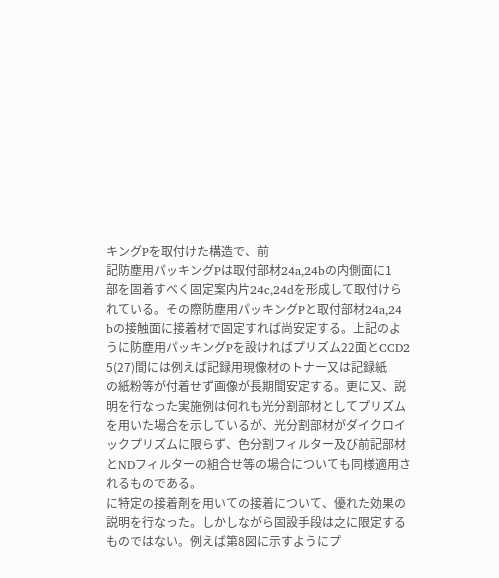キングPを取付けた構造で、前
記防塵用パッキングPは取付部材24a,24bの内側面に1
部を固着すべく固定案内片24c,24dを形成して取付けら
れている。その際防塵用パッキングPと取付部材24a,24
bの接触面に接着材で固定すれば尚安定する。上記のよ
うに防塵用パッキングPを設ければプリズム22面とCCD2
5(27)間には例えば記録用現像材のトナー又は記録紙
の紙粉等が付着せず画像が長期間安定する。更に又、説
明を行なった実施例は何れも光分割部材としてプリズム
を用いた場合を示しているが、光分割部材がダイクロイ
ックプリズムに限らず、色分割フィルター及び前記部材
とNDフィルターの組合せ等の場合についても同様適用さ
れるものである。
に特定の接着剤を用いての接着について、優れた効果の
説明を行なった。しかしながら固設手段は之に限定する
ものではない。例えば第8図に示すようにプ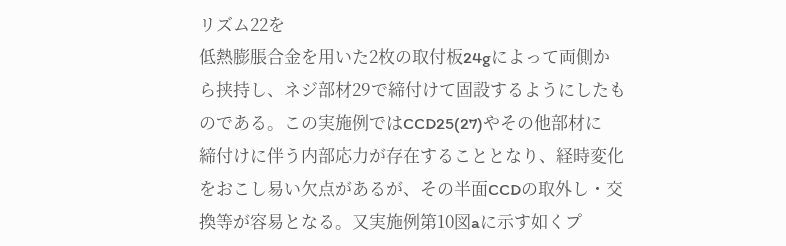リズム22を
低熱膨脹合金を用いた2枚の取付板24gによって両側か
ら挟持し、ネジ部材29で締付けて固設するようにしたも
のである。この実施例ではCCD25(27)やその他部材に
締付けに伴う内部応力が存在することとなり、経時変化
をおこし易い欠点があるが、その半面CCDの取外し・交
換等が容易となる。又実施例第10図aに示す如くプ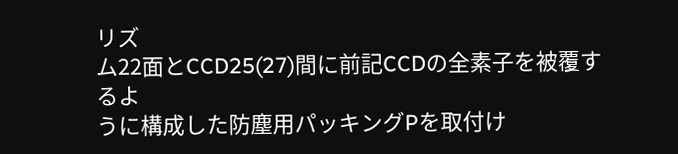リズ
ム22面とCCD25(27)間に前記CCDの全素子を被覆するよ
うに構成した防塵用パッキングPを取付け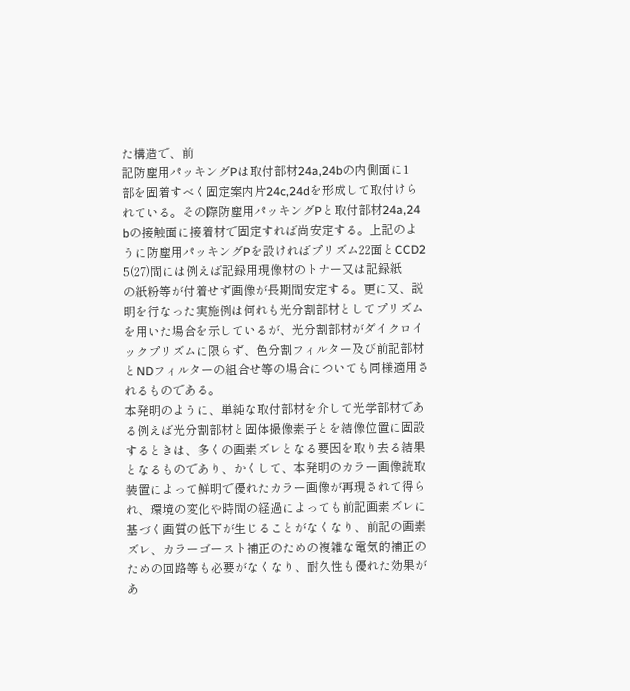た構造で、前
記防塵用パッキングPは取付部材24a,24bの内側面に1
部を固着すべく固定案内片24c,24dを形成して取付けら
れている。その際防塵用パッキングPと取付部材24a,24
bの接触面に接着材で固定すれば尚安定する。上記のよ
うに防塵用パッキングPを設ければプリズム22面とCCD2
5(27)間には例えば記録用現像材のトナー又は記録紙
の紙粉等が付着せず画像が長期間安定する。更に又、説
明を行なった実施例は何れも光分割部材としてプリズム
を用いた場合を示しているが、光分割部材がダイクロイ
ックプリズムに限らず、色分割フィルター及び前記部材
とNDフィルターの組合せ等の場合についても同様適用さ
れるものである。
本発明のように、単純な取付部材を介して光学部材であ
る例えば光分割部材と固体撮像素子とを結像位置に固設
するときは、多くの画素ズレとなる要因を取り去る結果
となるものであり、かくして、本発明のカラー画像読取
装置によって鮮明で優れたカラー画像が再現されて得ら
れ、環境の変化や時間の経過によっても前記画素ズレに
基づく画質の低下が生じることがなくなり、前記の画素
ズレ、カラーゴースト補正のための複雑な電気的補正の
ための回路等も必要がなくなり、耐久性も優れた効果が
あ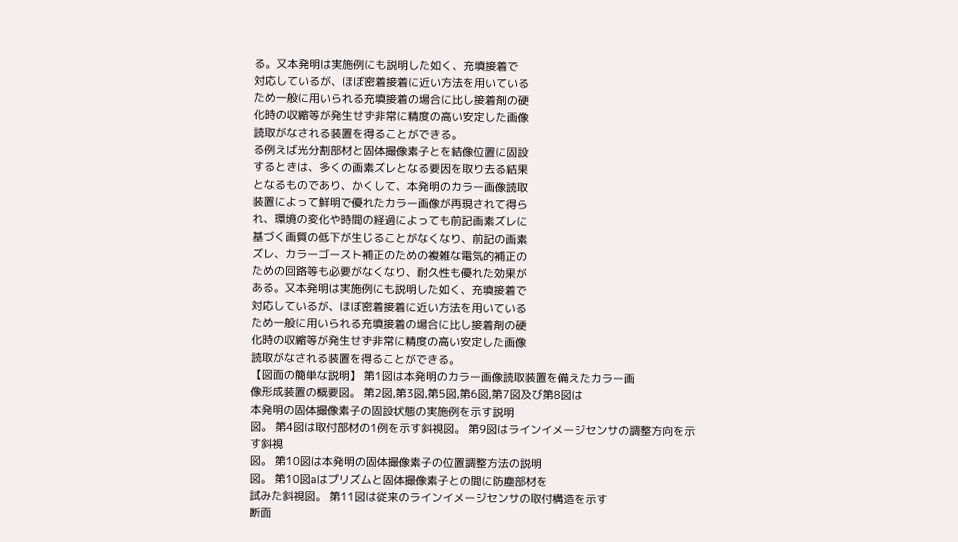る。又本発明は実施例にも説明した如く、充填接着で
対応しているが、ほぼ密着接着に近い方法を用いている
ため一般に用いられる充填接着の場合に比し接着剤の硬
化時の収縮等が発生せず非常に精度の高い安定した画像
読取がなされる装置を得ることができる。
る例えば光分割部材と固体撮像素子とを結像位置に固設
するときは、多くの画素ズレとなる要因を取り去る結果
となるものであり、かくして、本発明のカラー画像読取
装置によって鮮明で優れたカラー画像が再現されて得ら
れ、環境の変化や時間の経過によっても前記画素ズレに
基づく画質の低下が生じることがなくなり、前記の画素
ズレ、カラーゴースト補正のための複雑な電気的補正の
ための回路等も必要がなくなり、耐久性も優れた効果が
ある。又本発明は実施例にも説明した如く、充填接着で
対応しているが、ほぼ密着接着に近い方法を用いている
ため一般に用いられる充填接着の場合に比し接着剤の硬
化時の収縮等が発生せず非常に精度の高い安定した画像
読取がなされる装置を得ることができる。
【図面の簡単な説明】 第1図は本発明のカラー画像読取装置を備えたカラー画
像形成装置の概要図。 第2図,第3図,第5図,第6図,第7図及び第8図は
本発明の固体撮像素子の固設状態の実施例を示す説明
図。 第4図は取付部材の1例を示す斜視図。 第9図はラインイメージセンサの調整方向を示す斜視
図。 第10図は本発明の固体撮像素子の位置調整方法の説明
図。 第10図aはプリズムと固体撮像素子との間に防塵部材を
試みた斜視図。 第11図は従来のラインイメージセンサの取付構造を示す
断面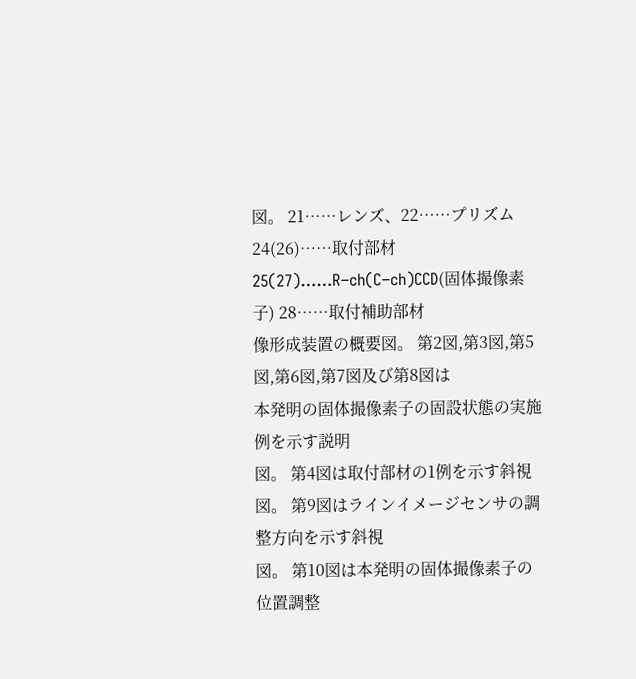図。 21……レンズ、22……プリズム 24(26)……取付部材 25(27)……R−ch(C−ch)CCD(固体撮像素子) 28……取付補助部材
像形成装置の概要図。 第2図,第3図,第5図,第6図,第7図及び第8図は
本発明の固体撮像素子の固設状態の実施例を示す説明
図。 第4図は取付部材の1例を示す斜視図。 第9図はラインイメージセンサの調整方向を示す斜視
図。 第10図は本発明の固体撮像素子の位置調整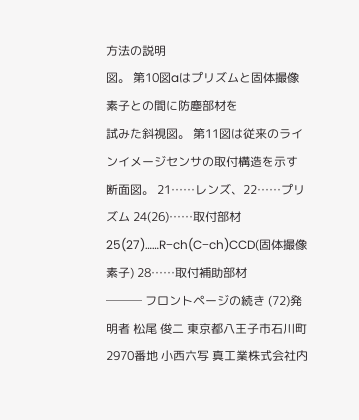方法の説明
図。 第10図aはプリズムと固体撮像素子との間に防塵部材を
試みた斜視図。 第11図は従来のラインイメージセンサの取付構造を示す
断面図。 21……レンズ、22……プリズム 24(26)……取付部材 25(27)……R−ch(C−ch)CCD(固体撮像素子) 28……取付補助部材
─── フロントページの続き (72)発明者 松尾 俊二 東京都八王子市石川町2970番地 小西六写 真工業株式会社内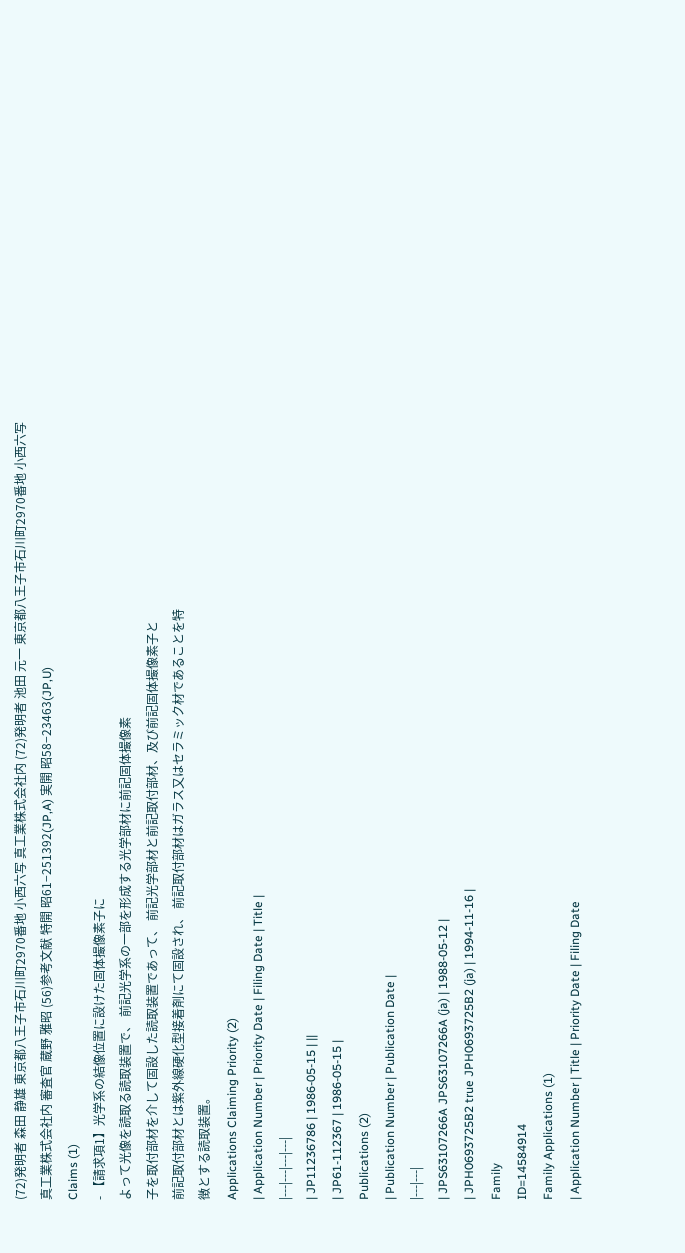(72)発明者 森田 静雄 東京都八王子市石川町2970番地 小西六写 真工業株式会社内 (72)発明者 池田 元一 東京都八王子市石川町2970番地 小西六写 真工業株式会社内 審査官 蔵野 雅昭 (56)参考文献 特開 昭61−251392(JP,A) 実開 昭58−23463(JP,U)
Claims (1)
- 【請求項1】光学系の結像位置に設けた固体撮像素子に
よって光像を読取る読取装置で、 前記光学系の一部を形成する光学部材に前記固体撮像素
子を取付部材を介して固設した読取装置であって、 前記光学部材と前記取付部材、及び前記固体撮像素子と
前記取付部材とは紫外線硬化型接着剤にて固設され、 前記取付部材はガラス又はセラミック材であることを特
徴とする読取装置。
Applications Claiming Priority (2)
| Application Number | Priority Date | Filing Date | Title |
|---|---|---|---|
| JP11236786 | 1986-05-15 | ||
| JP61-112367 | 1986-05-15 |
Publications (2)
| Publication Number | Publication Date |
|---|---|
| JPS63107266A JPS63107266A (ja) | 1988-05-12 |
| JPH0693725B2 true JPH0693725B2 (ja) | 1994-11-16 |
Family
ID=14584914
Family Applications (1)
| Application Number | Title | Priority Date | Filing Date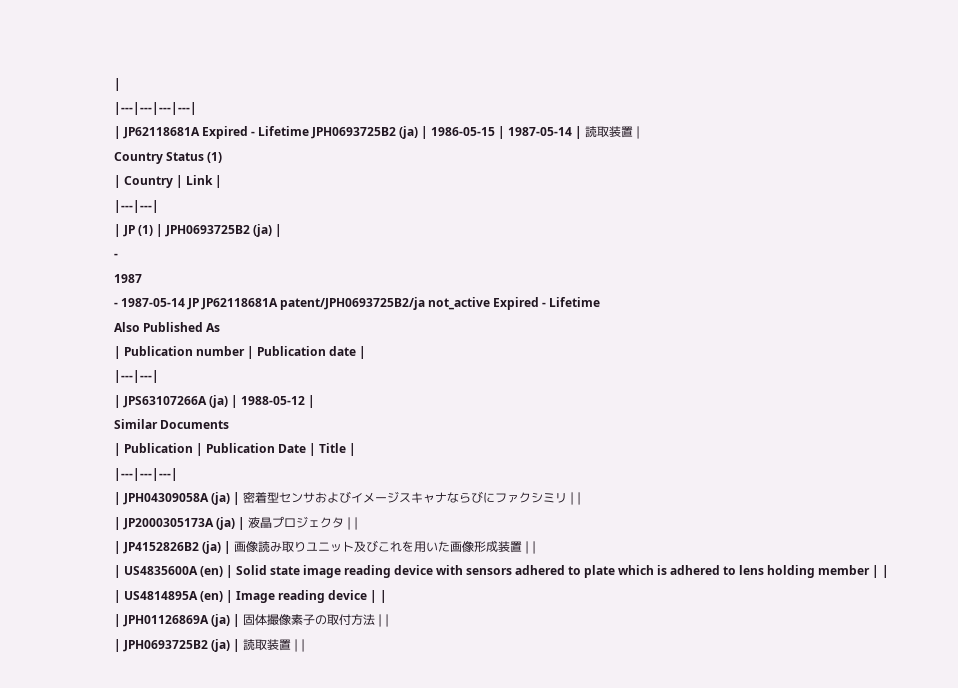|
|---|---|---|---|
| JP62118681A Expired - Lifetime JPH0693725B2 (ja) | 1986-05-15 | 1987-05-14 | 読取装置 |
Country Status (1)
| Country | Link |
|---|---|
| JP (1) | JPH0693725B2 (ja) |
-
1987
- 1987-05-14 JP JP62118681A patent/JPH0693725B2/ja not_active Expired - Lifetime
Also Published As
| Publication number | Publication date |
|---|---|
| JPS63107266A (ja) | 1988-05-12 |
Similar Documents
| Publication | Publication Date | Title |
|---|---|---|
| JPH04309058A (ja) | 密着型センサおよびイメージスキャナならびにファクシミリ | |
| JP2000305173A (ja) | 液晶プロジェクタ | |
| JP4152826B2 (ja) | 画像読み取りユニット及びこれを用いた画像形成装置 | |
| US4835600A (en) | Solid state image reading device with sensors adhered to plate which is adhered to lens holding member | |
| US4814895A (en) | Image reading device | |
| JPH01126869A (ja) | 固体撮像素子の取付方法 | |
| JPH0693725B2 (ja) | 読取装置 | |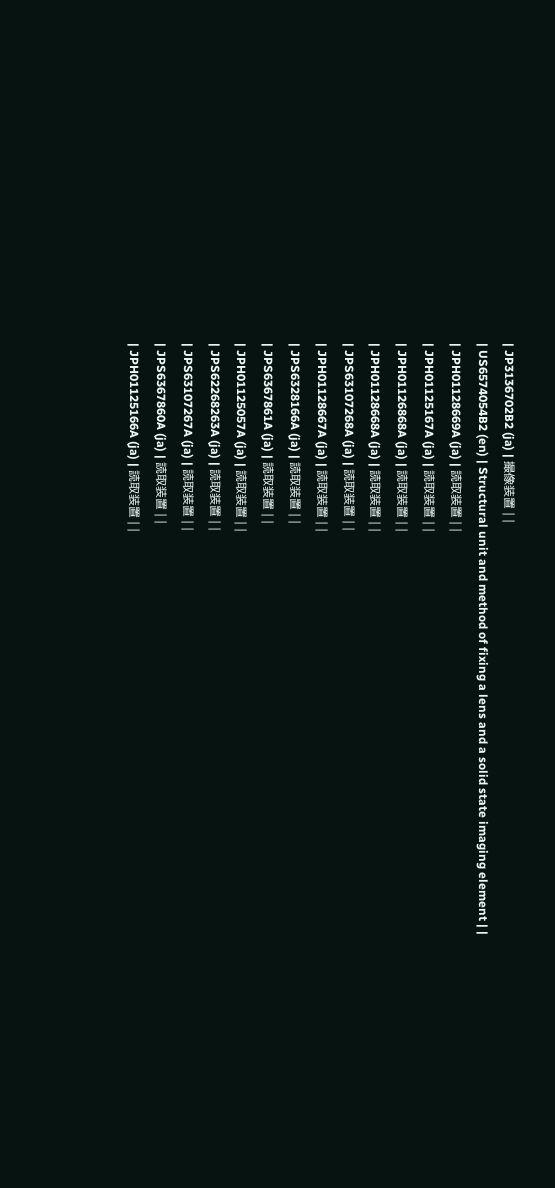| JP3136702B2 (ja) | 撮像装置 | |
| US6574054B2 (en) | Structural unit and method of fixing a lens and a solid state imaging element | |
| JPH01128669A (ja) | 読取装置 | |
| JPH01125167A (ja) | 読取装置 | |
| JPH01126868A (ja) | 読取装置 | |
| JPH01128668A (ja) | 読取装置 | |
| JPS63107268A (ja) | 読取装置 | |
| JPH01128667A (ja) | 読取装置 | |
| JPS6328166A (ja) | 読取装置 | |
| JPS6367861A (ja) | 読取装置 | |
| JPH01125057A (ja) | 読取装置 | |
| JPS62268263A (ja) | 読取装置 | |
| JPS63107267A (ja) | 読取装置 | |
| JPS6367860A (ja) | 読取装置 | |
| JPH01125166A (ja) | 読取装置 | |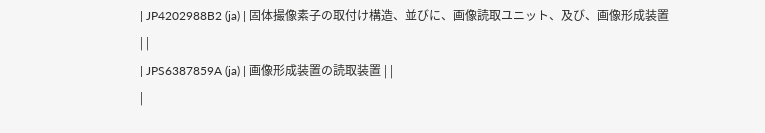| JP4202988B2 (ja) | 固体撮像素子の取付け構造、並びに、画像読取ユニット、及び、画像形成装置 | |
| JPS6387859A (ja) | 画像形成装置の読取装置 | |
|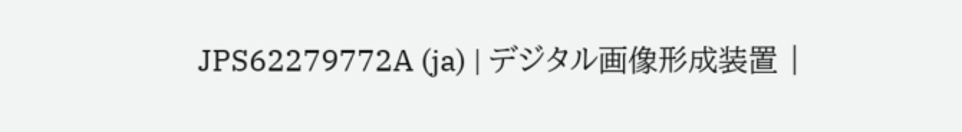JPS62279772A (ja) | デジタル画像形成装置 |